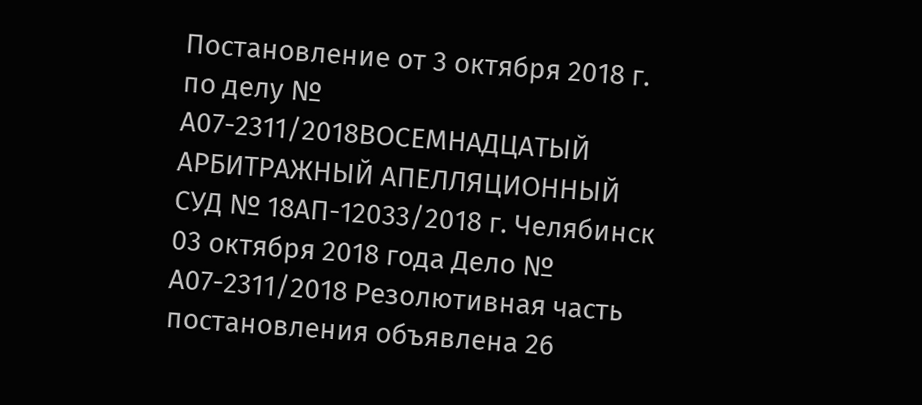Постановление от 3 октября 2018 г. по делу № А07-2311/2018ВОСЕМНАДЦАТЫЙ АРБИТРАЖНЫЙ АПЕЛЛЯЦИОННЫЙ СУД № 18АП-12033/2018 г. Челябинск 03 октября 2018 года Дело № А07-2311/2018 Резолютивная часть постановления объявлена 26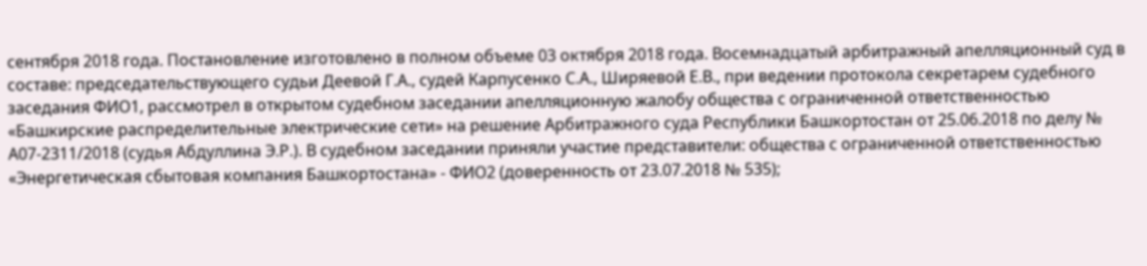сентября 2018 года. Постановление изготовлено в полном объеме 03 октября 2018 года. Восемнадцатый арбитражный апелляционный суд в составе: председательствующего судьи Деевой Г.А., судей Карпусенко С.А., Ширяевой Е.В., при ведении протокола секретарем судебного заседания ФИО1, рассмотрел в открытом судебном заседании апелляционную жалобу общества с ограниченной ответственностью «Башкирские распределительные электрические сети» на решение Арбитражного суда Республики Башкортостан от 25.06.2018 по делу № А07-2311/2018 (судья Абдуллина Э.Р.). В судебном заседании приняли участие представители: общества с ограниченной ответственностью «Энергетическая сбытовая компания Башкортостана» - ФИО2 (доверенность от 23.07.2018 № 535);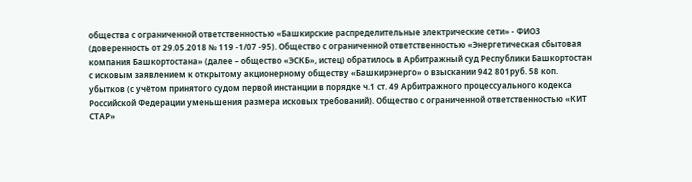общества с ограниченной ответственностью «Башкирские распределительные электрические сети» - ФИО3 (доверенность от 29.05.2018 № 119 -1/07 -95). Общество с ограниченной ответственностью «Энергетическая сбытовая компания Башкортостана» (далее – общество «ЭСКБ», истец) обратилось в Арбитражный суд Республики Башкортостан с исковым заявлением к открытому акционерному обществу «Башкирэнерго» о взыскании 942 801руб. 58 коп. убытков (с учётом принятого судом первой инстанции в порядке ч.1 ст. 49 Арбитражного процессуального кодекса Российской Федерации уменьшения размера исковых требований). Общество с ограниченной ответственностью «КИТ СТАР»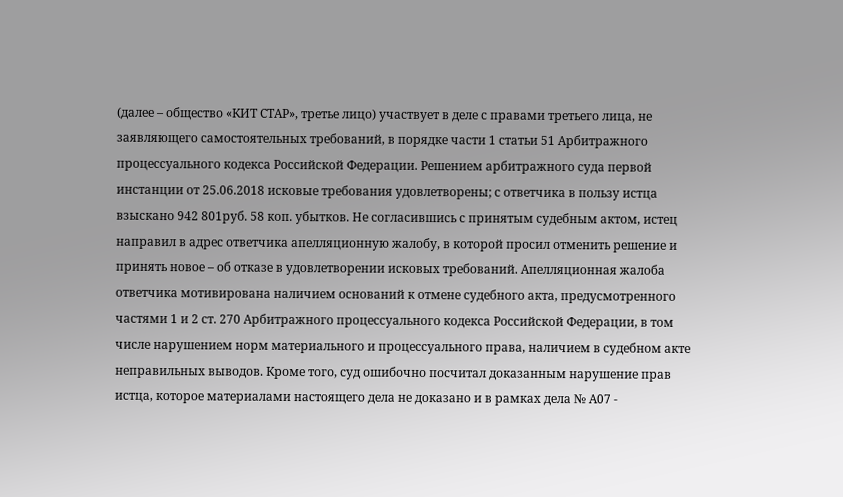(далее – общество «КИТ СТАР», третье лицо) участвует в деле с правами третьего лица, не заявляющего самостоятельных требований, в порядке части 1 статьи 51 Арбитражного процессуального кодекса Российской Федерации. Решением арбитражного суда первой инстанции от 25.06.2018 исковые требования удовлетворены; с ответчика в пользу истца взыскано 942 801руб. 58 коп. убытков. Не согласившись с принятым судебным актом, истец направил в адрес ответчика апелляционную жалобу, в которой просил отменить решение и принять новое – об отказе в удовлетворении исковых требований. Апелляционная жалоба ответчика мотивирована наличием оснований к отмене судебного акта, предусмотренного частями 1 и 2 ст. 270 Арбитражного процессуального кодекса Российской Федерации, в том числе нарушением норм материального и процессуального права, наличием в судебном акте неправильных выводов. Кроме того, суд ошибочно посчитал доказанным нарушение прав истца, которое материалами настоящего дела не доказано и в рамках дела № А07 -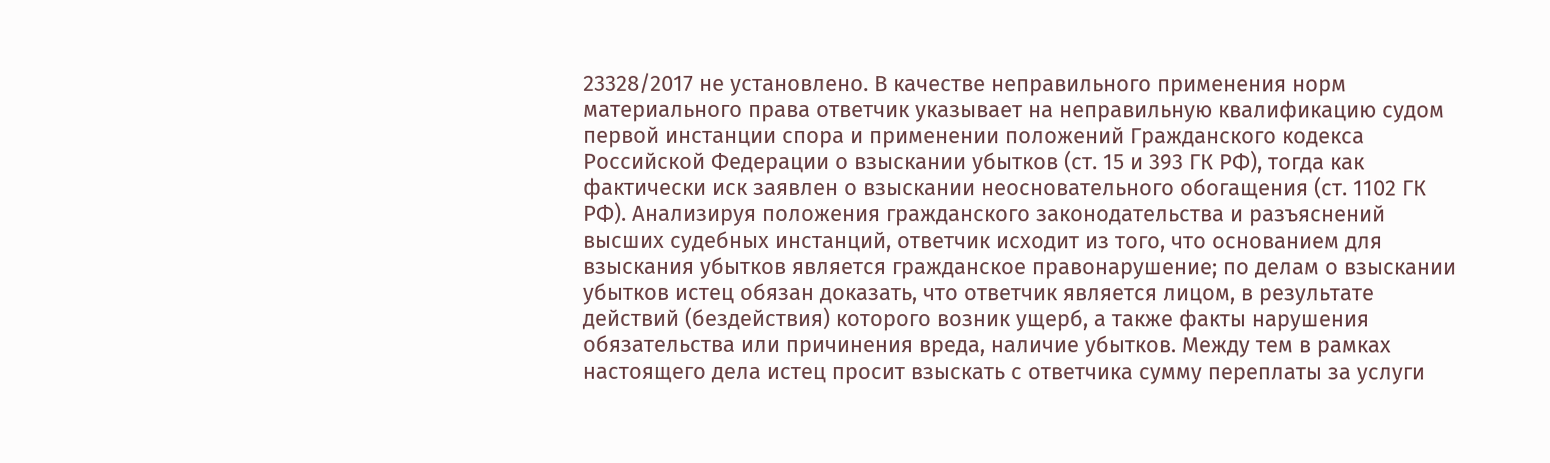23328/2017 не установлено. В качестве неправильного применения норм материального права ответчик указывает на неправильную квалификацию судом первой инстанции спора и применении положений Гражданского кодекса Российской Федерации о взыскании убытков (ст. 15 и 393 ГК РФ), тогда как фактически иск заявлен о взыскании неосновательного обогащения (ст. 1102 ГК РФ). Анализируя положения гражданского законодательства и разъяснений высших судебных инстанций, ответчик исходит из того, что основанием для взыскания убытков является гражданское правонарушение; по делам о взыскании убытков истец обязан доказать, что ответчик является лицом, в результате действий (бездействия) которого возник ущерб, а также факты нарушения обязательства или причинения вреда, наличие убытков. Между тем в рамках настоящего дела истец просит взыскать с ответчика сумму переплаты за услуги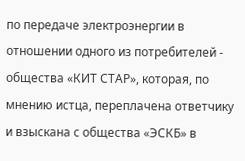по передаче электроэнергии в отношении одного из потребителей - общества «КИТ СТАР», которая, по мнению истца, переплачена ответчику и взыскана с общества «ЭСКБ» в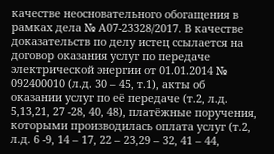качестве неосновательного обогащения в рамках дела № А07-23328/2017. В качестве доказательств по делу истец ссылается на договор оказания услуг по передаче электрической энергии от 01.01.2014 № 092400010 (л.д. 30 – 45, т.1), акты об оказании услуг по её передаче (т.2, л.д. 5,13,21, 27 -28, 40, 48), платёжные поручения, которыми производилась оплата услуг (т.2, л.д. 6 -9, 14 – 17, 22 – 23,29 – 32, 41 – 44,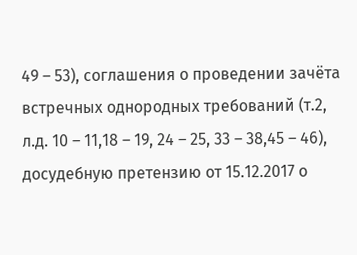49 – 53), соглашения о проведении зачёта встречных однородных требований (т.2, л.д. 10 – 11,18 – 19, 24 – 25, 33 – 38,45 – 46), досудебную претензию от 15.12.2017 о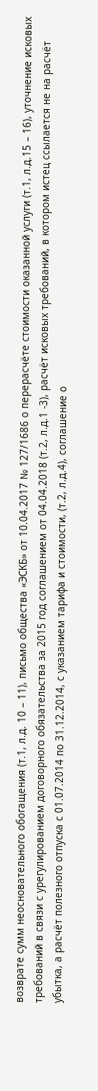возврате сумм неосновательного обогащения (т.1, л.д. 10 – 11), письмо общества «ЭСКБ» от 10.04.2017 № 127/1686 о перерасчёте стоимости оказанной услуги (т.1, л.д.15 – 16), уточнение исковых требований в связи с урегулированием договорного обязательства за 2015 год соглашением от 04.04.2018 (т.2, л.д.1 -3), расчёт исковых требований, в котором истец ссылается не на расчёт убытка, а расчёт полезного отпуска с 01.07.2014 по 31.12.2014, с указанием тарифа и стоимости, (т.2, л.д.4), соглашение о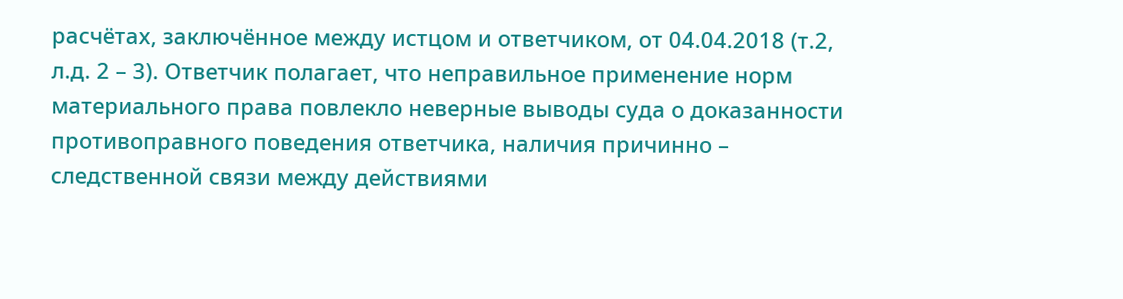расчётах, заключённое между истцом и ответчиком, от 04.04.2018 (т.2, л.д. 2 – 3). Ответчик полагает, что неправильное применение норм материального права повлекло неверные выводы суда о доказанности противоправного поведения ответчика, наличия причинно – следственной связи между действиями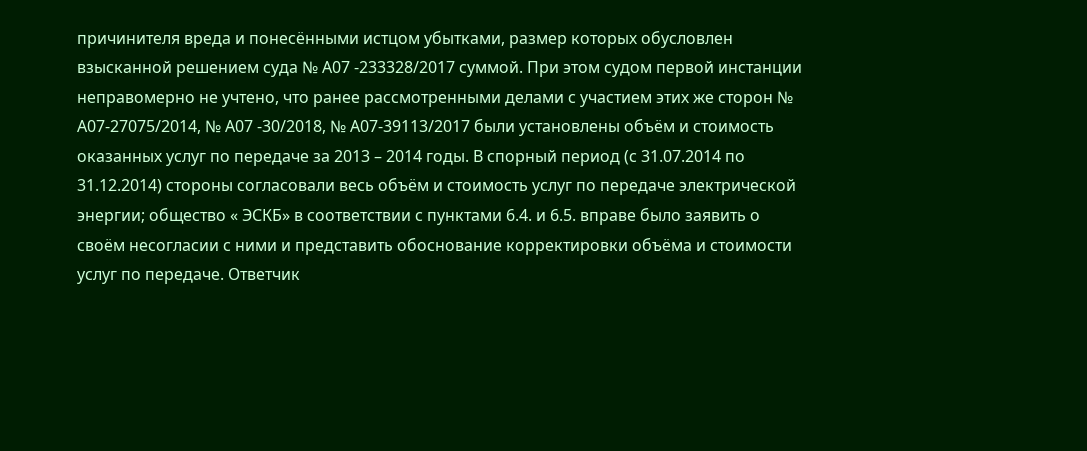причинителя вреда и понесёнными истцом убытками, размер которых обусловлен взысканной решением суда № А07 -233328/2017 суммой. При этом судом первой инстанции неправомерно не учтено, что ранее рассмотренными делами с участием этих же сторон № А07-27075/2014, № А07 -30/2018, № А07-39113/2017 были установлены объём и стоимость оказанных услуг по передаче за 2013 – 2014 годы. В спорный период (с 31.07.2014 по 31.12.2014) стороны согласовали весь объём и стоимость услуг по передаче электрической энергии; общество « ЭСКБ» в соответствии с пунктами 6.4. и 6.5. вправе было заявить о своём несогласии с ними и представить обоснование корректировки объёма и стоимости услуг по передаче. Ответчик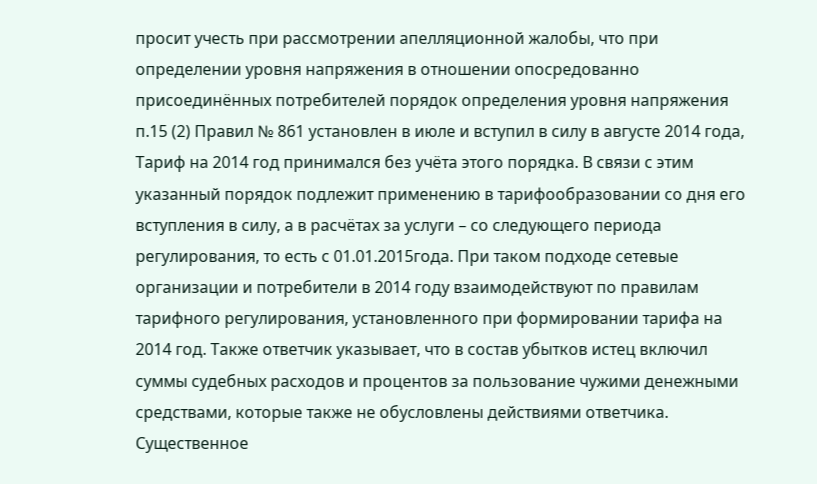просит учесть при рассмотрении апелляционной жалобы, что при определении уровня напряжения в отношении опосредованно присоединённых потребителей порядок определения уровня напряжения п.15 (2) Правил № 861 установлен в июле и вступил в силу в августе 2014 года, Тариф на 2014 год принимался без учёта этого порядка. В связи с этим указанный порядок подлежит применению в тарифообразовании со дня его вступления в силу, а в расчётах за услуги – со следующего периода регулирования, то есть с 01.01.2015года. При таком подходе сетевые организации и потребители в 2014 году взаимодействуют по правилам тарифного регулирования, установленного при формировании тарифа на 2014 год. Также ответчик указывает, что в состав убытков истец включил суммы судебных расходов и процентов за пользование чужими денежными средствами, которые также не обусловлены действиями ответчика. Существенное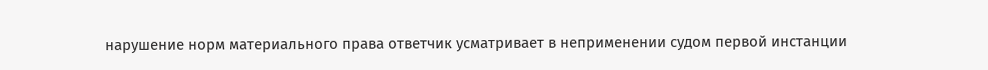нарушение норм материального права ответчик усматривает в неприменении судом первой инстанции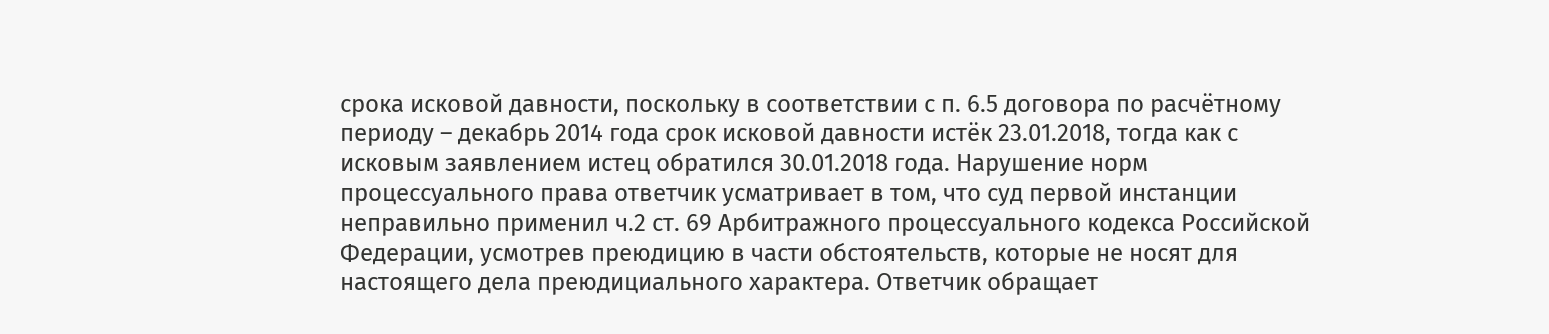срока исковой давности, поскольку в соответствии с п. 6.5 договора по расчётному периоду – декабрь 2014 года срок исковой давности истёк 23.01.2018, тогда как с исковым заявлением истец обратился 30.01.2018 года. Нарушение норм процессуального права ответчик усматривает в том, что суд первой инстанции неправильно применил ч.2 ст. 69 Арбитражного процессуального кодекса Российской Федерации, усмотрев преюдицию в части обстоятельств, которые не носят для настоящего дела преюдициального характера. Ответчик обращает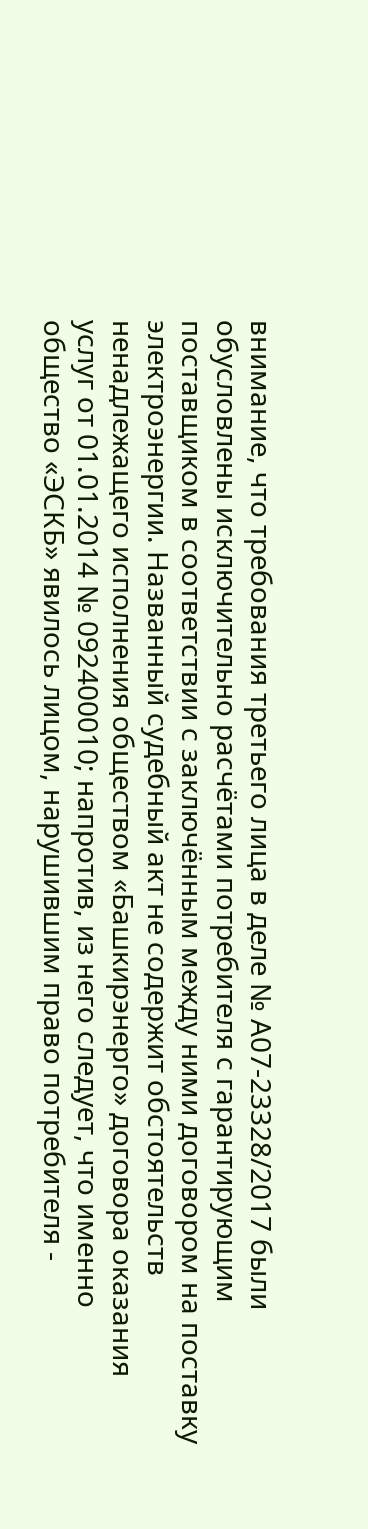внимание, что требования третьего лица в деле № А07-23328/2017 были обусловлены исключительно расчётами потребителя с гарантирующим поставщиком в соответствии с заключённым между ними договором на поставку электроэнергии. Названный судебный акт не содержит обстоятельств ненадлежащего исполнения обществом «Башкирэнерго» договора оказания услуг от 01.01.2014 № 092400010; напротив, из него следует, что именно общество «ЭСКБ» явилось лицом, нарушившим право потребителя -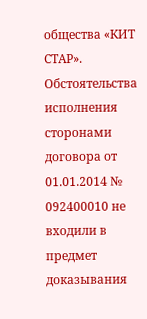общества «КИТ СТАР». Обстоятельства исполнения сторонами договора от 01.01.2014 № 092400010 не входили в предмет доказывания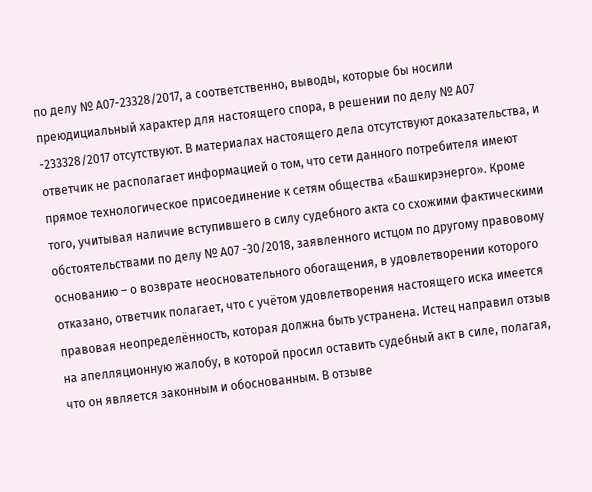по делу № А07-23328/2017, а соответственно, выводы, которые бы носили преюдициальный характер для настоящего спора, в решении по делу № А07 -233328/2017 отсутствуют. В материалах настоящего дела отсутствуют доказательства, и ответчик не располагает информацией о том, что сети данного потребителя имеют прямое технологическое присоединение к сетям общества «Башкирэнерго». Кроме того, учитывая наличие вступившего в силу судебного акта со схожими фактическими обстоятельствами по делу № А07 -30/2018, заявленного истцом по другому правовому основанию – о возврате неосновательного обогащения, в удовлетворении которого отказано, ответчик полагает, что с учётом удовлетворения настоящего иска имеется правовая неопределённость, которая должна быть устранена. Истец направил отзыв на апелляционную жалобу, в которой просил оставить судебный акт в силе, полагая, что он является законным и обоснованным. В отзыве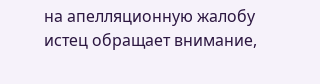на апелляционную жалобу истец обращает внимание,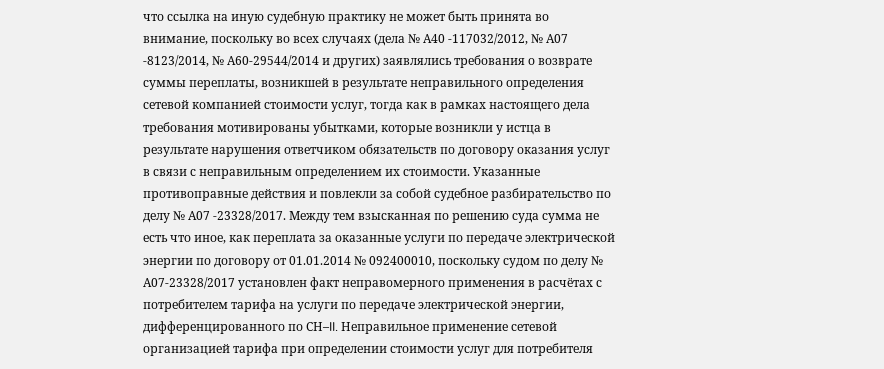что ссылка на иную судебную практику не может быть принята во внимание, поскольку во всех случаях (дела № А40 -117032/2012, № А07 -8123/2014, № А60-29544/2014 и других) заявлялись требования о возврате суммы переплаты, возникшей в результате неправильного определения сетевой компанией стоимости услуг, тогда как в рамках настоящего дела требования мотивированы убытками, которые возникли у истца в результате нарушения ответчиком обязательств по договору оказания услуг в связи с неправильным определением их стоимости. Указанные противоправные действия и повлекли за собой судебное разбирательство по делу № А07 -23328/2017. Между тем взысканная по решению суда сумма не есть что иное, как переплата за оказанные услуги по передаче электрической энергии по договору от 01.01.2014 № 092400010, поскольку судом по делу № А07-23328/2017 установлен факт неправомерного применения в расчётах с потребителем тарифа на услуги по передаче электрической энергии, дифференцированного по СН–II. Неправильное применение сетевой организацией тарифа при определении стоимости услуг для потребителя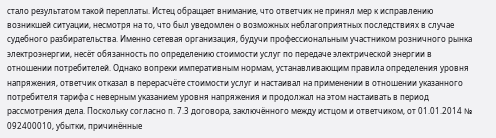стало результатом такой переплаты. Истец обращает внимание, что ответчик не принял мер к исправлению возникшей ситуации, несмотря на то, что был уведомлен о возможных неблагоприятных последствиях в случае судебного разбирательства. Именно сетевая организация, будучи профессиональным участником розничного рынка электроэнергии, несёт обязанность по определению стоимости услуг по передаче электрической энергии в отношении потребителей. Однако вопреки императивным нормам, устанавливающим правила определения уровня напряжения, ответчик отказал в перерасчёте стоимости услуг и настаивал на применении в отношении указанного потребителя тарифа с неверным указанием уровня напряжения и продолжал на этом настаивать в период рассмотрения дела. Поскольку согласно п. 7.3 договора, заключённого между истцом и ответчиком, от 01.01.2014 № 092400010, убытки, причинённые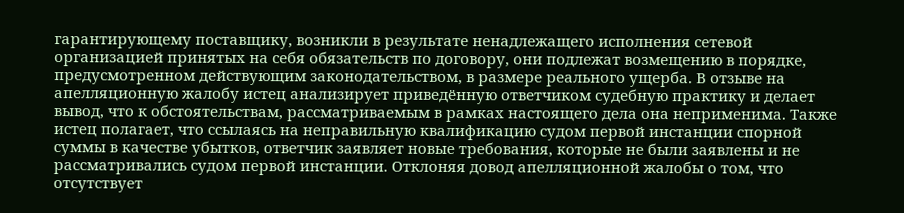гарантирующему поставщику, возникли в результате ненадлежащего исполнения сетевой организацией принятых на себя обязательств по договору, они подлежат возмещению в порядке, предусмотренном действующим законодательством, в размере реального ущерба. В отзыве на апелляционную жалобу истец анализирует приведённую ответчиком судебную практику и делает вывод, что к обстоятельствам, рассматриваемым в рамках настоящего дела она неприменима. Также истец полагает, что ссылаясь на неправильную квалификацию судом первой инстанции спорной суммы в качестве убытков, ответчик заявляет новые требования, которые не были заявлены и не рассматривались судом первой инстанции. Отклоняя довод апелляционной жалобы о том, что отсутствует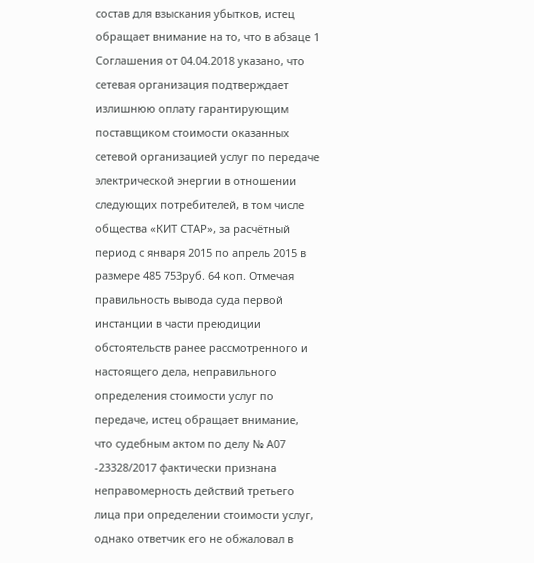состав для взыскания убытков, истец обращает внимание на то, что в абзаце 1 Соглашения от 04.04.2018 указано, что сетевая организация подтверждает излишнюю оплату гарантирующим поставщиком стоимости оказанных сетевой организацией услуг по передаче электрической энергии в отношении следующих потребителей, в том числе общества «КИТ СТАР», за расчётный период с января 2015 по апрель 2015 в размере 485 753руб. 64 коп. Отмечая правильность вывода суда первой инстанции в части преюдиции обстоятельств ранее рассмотренного и настоящего дела, неправильного определения стоимости услуг по передаче, истец обращает внимание, что судебным актом по делу № А07 -23328/2017 фактически признана неправомерность действий третьего лица при определении стоимости услуг, однако ответчик его не обжаловал в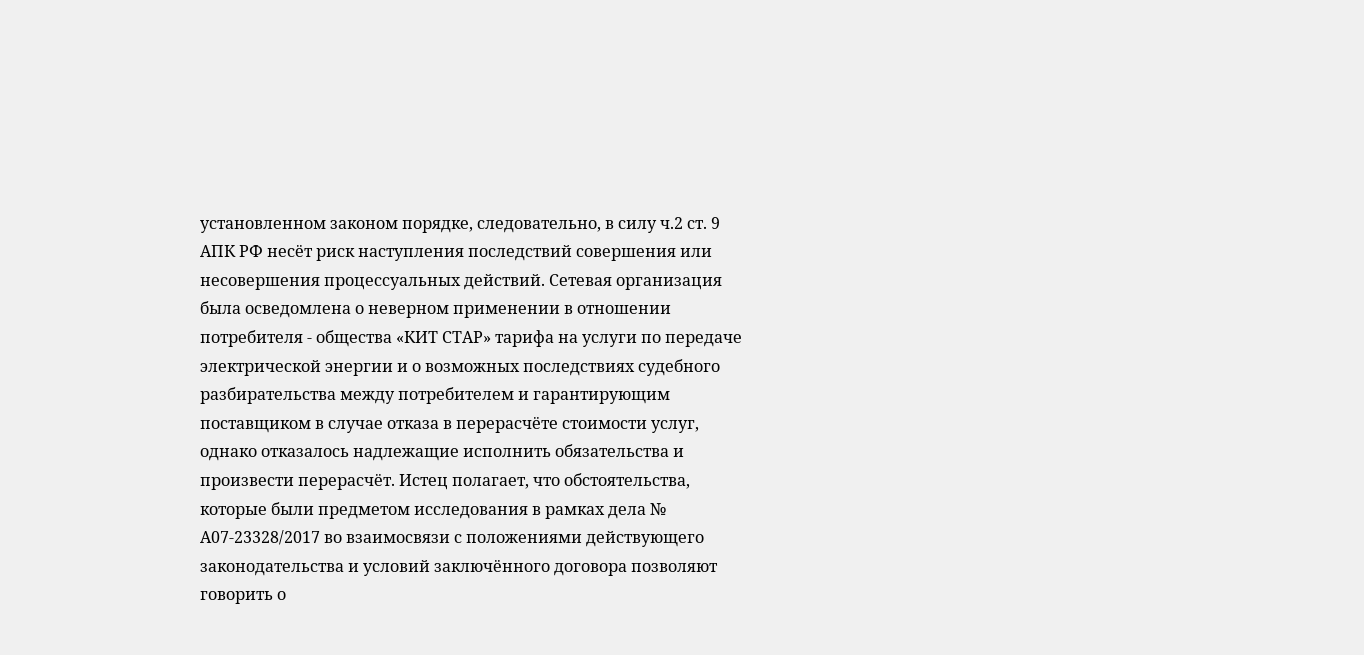установленном законом порядке, следовательно, в силу ч.2 ст. 9 АПК РФ несёт риск наступления последствий совершения или несовершения процессуальных действий. Сетевая организация была осведомлена о неверном применении в отношении потребителя - общества «КИТ СТАР» тарифа на услуги по передаче электрической энергии и о возможных последствиях судебного разбирательства между потребителем и гарантирующим поставщиком в случае отказа в перерасчёте стоимости услуг, однако отказалось надлежащие исполнить обязательства и произвести перерасчёт. Истец полагает, что обстоятельства, которые были предметом исследования в рамках дела № А07-23328/2017 во взаимосвязи с положениями действующего законодательства и условий заключённого договора позволяют говорить о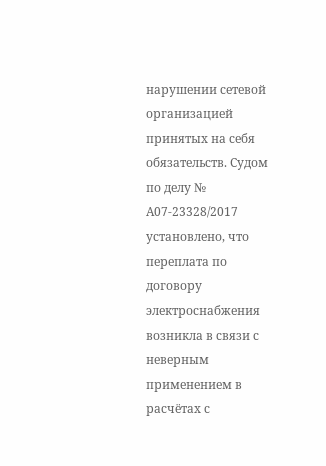нарушении сетевой организацией принятых на себя обязательств. Судом по делу № А07-23328/2017 установлено, что переплата по договору электроснабжения возникла в связи с неверным применением в расчётах с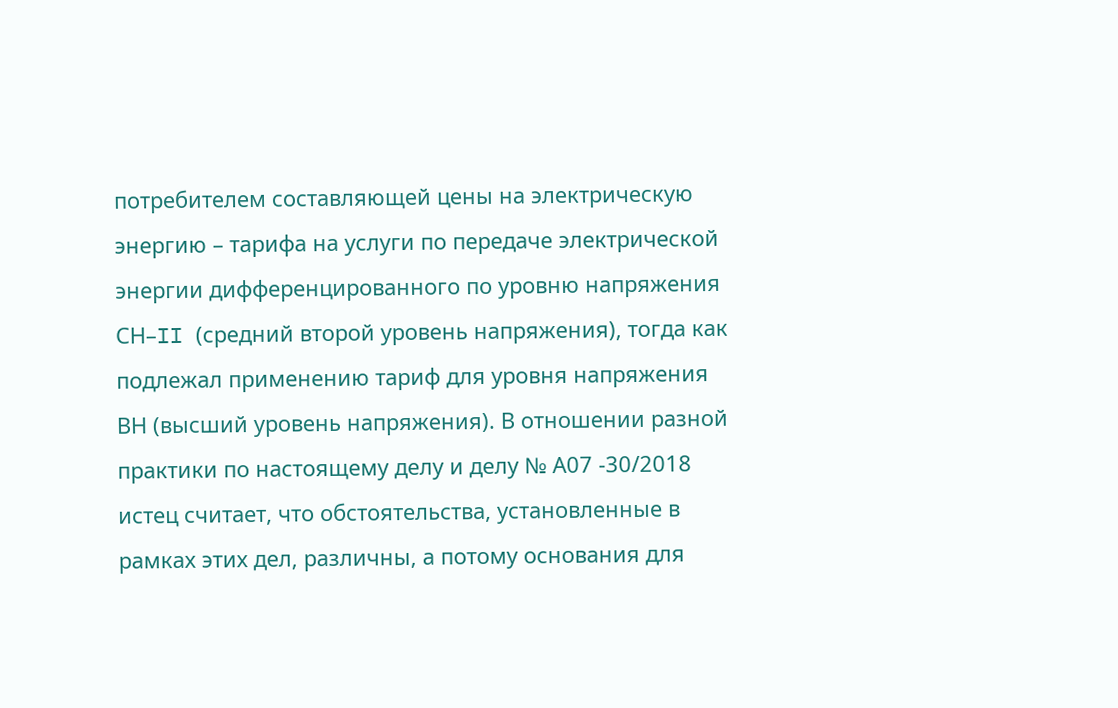потребителем составляющей цены на электрическую энергию – тарифа на услуги по передаче электрической энергии дифференцированного по уровню напряжения СН–II (средний второй уровень напряжения), тогда как подлежал применению тариф для уровня напряжения ВН (высший уровень напряжения). В отношении разной практики по настоящему делу и делу № А07 -30/2018 истец считает, что обстоятельства, установленные в рамках этих дел, различны, а потому основания для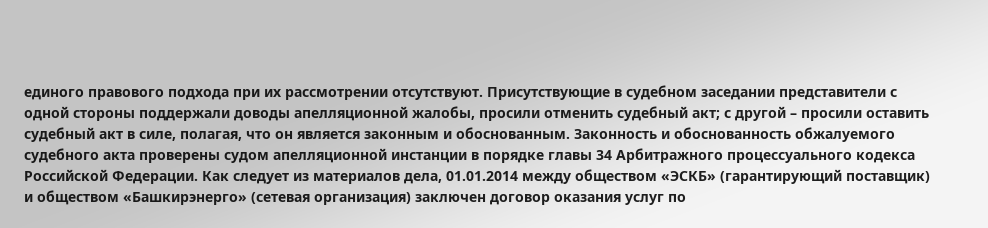единого правового подхода при их рассмотрении отсутствуют. Присутствующие в судебном заседании представители с одной стороны поддержали доводы апелляционной жалобы, просили отменить судебный акт; с другой – просили оставить судебный акт в силе, полагая, что он является законным и обоснованным. Законность и обоснованность обжалуемого судебного акта проверены судом апелляционной инстанции в порядке главы 34 Арбитражного процессуального кодекса Российской Федерации. Как следует из материалов дела, 01.01.2014 между обществом «ЭСКБ» (гарантирующий поставщик) и обществом «Башкирэнерго» (сетевая организация) заключен договор оказания услуг по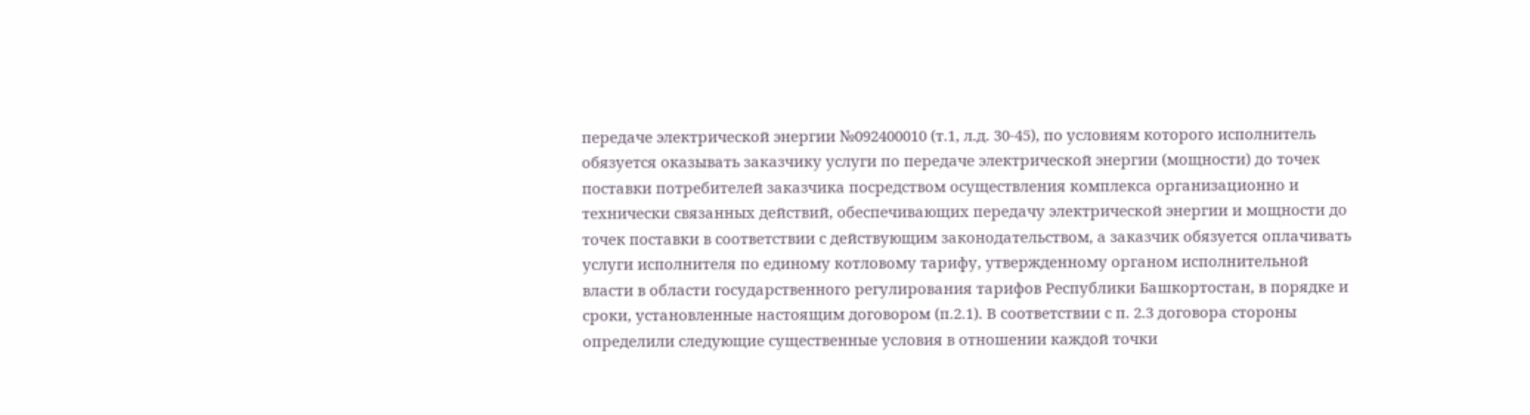передаче электрической энергии №092400010 (т.1, л.д. 30-45), по условиям которого исполнитель обязуется оказывать заказчику услуги по передаче электрической энергии (мощности) до точек поставки потребителей заказчика посредством осуществления комплекса организационно и технически связанных действий, обеспечивающих передачу электрической энергии и мощности до точек поставки в соответствии с действующим законодательством, а заказчик обязуется оплачивать услуги исполнителя по единому котловому тарифу, утвержденному органом исполнительной власти в области государственного регулирования тарифов Республики Башкортостан, в порядке и сроки, установленные настоящим договором (п.2.1). В соответствии с п. 2.3 договора стороны определили следующие существенные условия в отношении каждой точки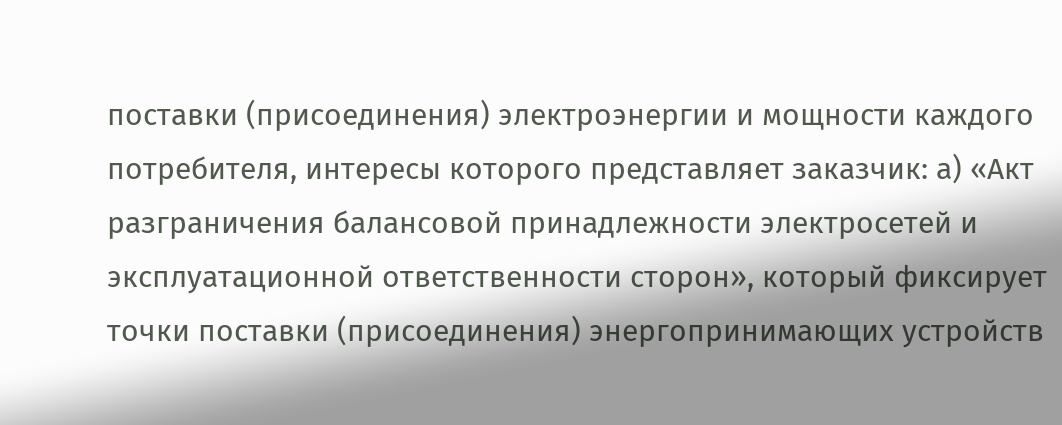поставки (присоединения) электроэнергии и мощности каждого потребителя, интересы которого представляет заказчик: а) «Акт разграничения балансовой принадлежности электросетей и эксплуатационной ответственности сторон», который фиксирует точки поставки (присоединения) энергопринимающих устройств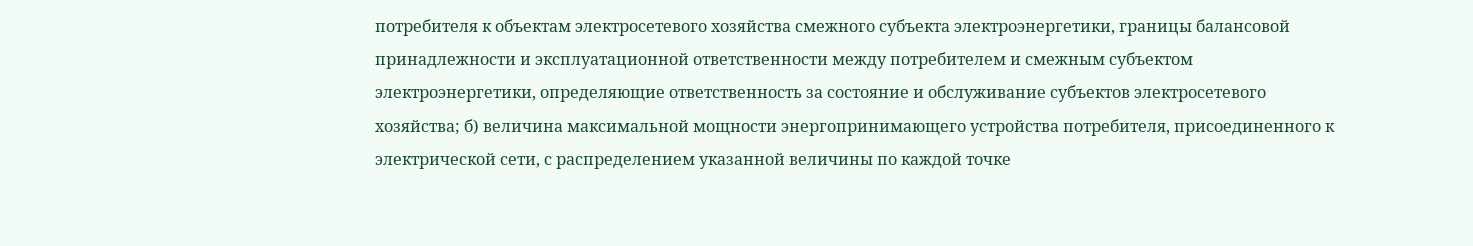потребителя к объектам электросетевого хозяйства смежного субъекта электроэнергетики, границы балансовой принадлежности и эксплуатационной ответственности между потребителем и смежным субъектом электроэнергетики, определяющие ответственность за состояние и обслуживание субъектов электросетевого хозяйства; б) величина максимальной мощности энергопринимающего устройства потребителя, присоединенного к электрической сети, с распределением указанной величины по каждой точке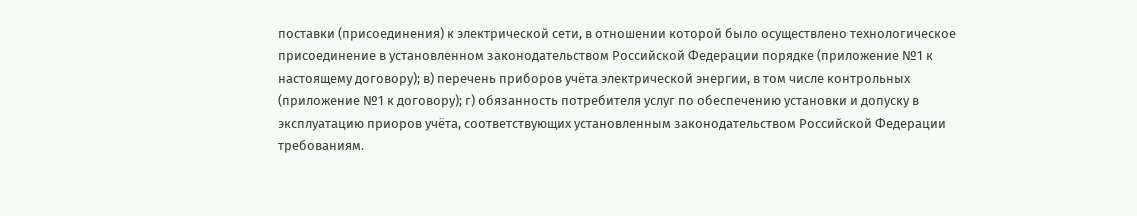поставки (присоединения) к электрической сети, в отношении которой было осуществлено технологическое присоединение в установленном законодательством Российской Федерации порядке (приложение №1 к настоящему договору); в) перечень приборов учёта электрической энергии, в том числе контрольных (приложение №1 к договору); г) обязанность потребителя услуг по обеспечению установки и допуску в эксплуатацию приоров учёта, соответствующих установленным законодательством Российской Федерации требованиям.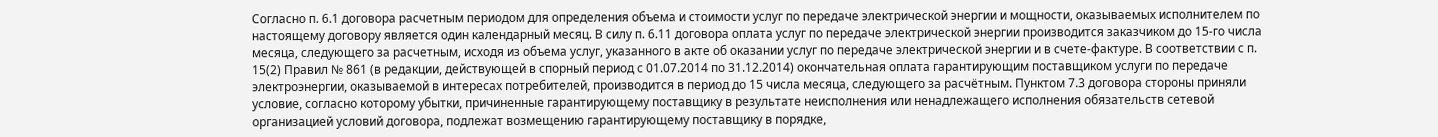Согласно п. 6.1 договора расчетным периодом для определения объема и стоимости услуг по передаче электрической энергии и мощности, оказываемых исполнителем по настоящему договору является один календарный месяц. В силу п. 6.11 договора оплата услуг по передаче электрической энергии производится заказчиком до 15-го числа месяца, следующего за расчетным, исходя из объема услуг, указанного в акте об оказании услуг по передаче электрической энергии и в счете-фактуре. В соответствии с п. 15(2) Правил № 861 (в редакции, действующей в спорный период с 01.07.2014 по 31.12.2014) окончательная оплата гарантирующим поставщиком услуги по передаче электроэнергии, оказываемой в интересах потребителей, производится в период до 15 числа месяца, следующего за расчётным. Пунктом 7.3 договора стороны приняли условие, согласно которому убытки, причиненные гарантирующему поставщику в результате неисполнения или ненадлежащего исполнения обязательств сетевой организацией условий договора, подлежат возмещению гарантирующему поставщику в порядке,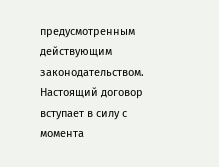предусмотренным действующим законодательством. Настоящий договор вступает в силу с момента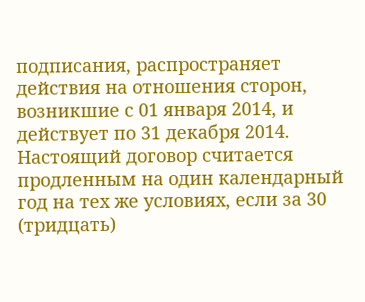подписания, распространяет действия на отношения сторон, возникшие с 01 января 2014, и действует по 31 декабря 2014. Настоящий договор считается продленным на один календарный год на тех же условиях, если за 30 (тридцать)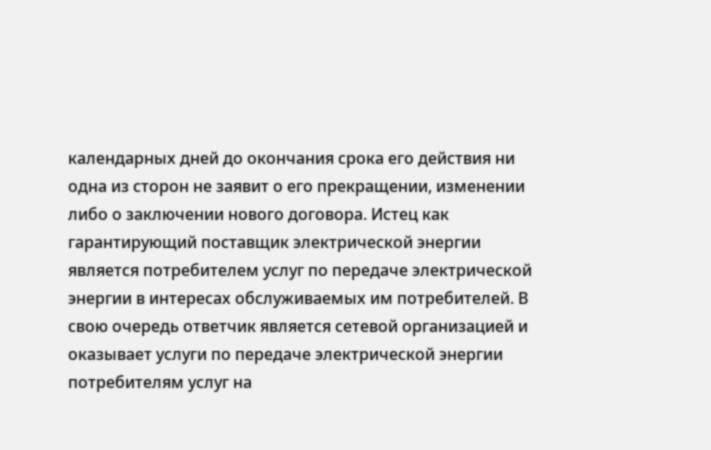календарных дней до окончания срока его действия ни одна из сторон не заявит о его прекращении, изменении либо о заключении нового договора. Истец как гарантирующий поставщик электрической энергии является потребителем услуг по передаче электрической энергии в интересах обслуживаемых им потребителей. В свою очередь ответчик является сетевой организацией и оказывает услуги по передаче электрической энергии потребителям услуг на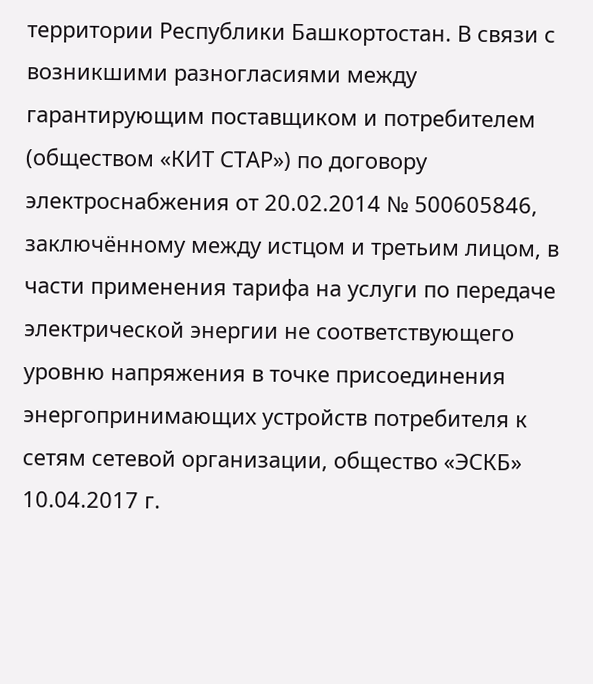территории Республики Башкортостан. В связи с возникшими разногласиями между гарантирующим поставщиком и потребителем (обществом «КИТ СТАР») по договору электроснабжения от 20.02.2014 № 500605846, заключённому между истцом и третьим лицом, в части применения тарифа на услуги по передаче электрической энергии не соответствующего уровню напряжения в точке присоединения энергопринимающих устройств потребителя к сетям сетевой организации, общество «ЭСКБ» 10.04.2017 г.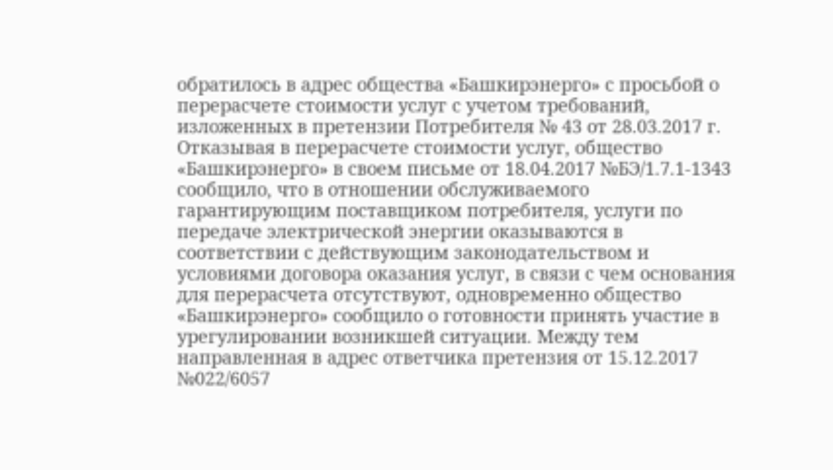обратилось в адрес общества «Башкирэнерго» с просьбой о перерасчете стоимости услуг с учетом требований, изложенных в претензии Потребителя № 43 от 28.03.2017 г. Отказывая в перерасчете стоимости услуг, общество «Башкирэнерго» в своем письме от 18.04.2017 №БЭ/1.7.1-1343 сообщило, что в отношении обслуживаемого гарантирующим поставщиком потребителя, услуги по передаче электрической энергии оказываются в соответствии с действующим законодательством и условиями договора оказания услуг, в связи с чем основания для перерасчета отсутствуют, одновременно общество «Башкирэнерго» сообщило о готовности принять участие в урегулировании возникшей ситуации. Между тем направленная в адрес ответчика претензия от 15.12.2017 №022/6057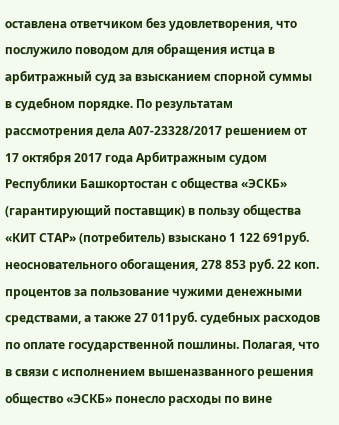оставлена ответчиком без удовлетворения, что послужило поводом для обращения истца в арбитражный суд за взысканием спорной суммы в судебном порядке. По результатам рассмотрения дела А07-23328/2017 решением от 17 октября 2017 года Арбитражным судом Республики Башкортостан с общества «ЭСКБ» (гарантирующий поставщик) в пользу общества «КИТ СТАР» (потребитель) взыскано 1 122 691руб. неосновательного обогащения, 278 853 руб. 22 коп. процентов за пользование чужими денежными средствами, а также 27 011руб. судебных расходов по оплате государственной пошлины. Полагая, что в связи с исполнением вышеназванного решения общество «ЭСКБ» понесло расходы по вине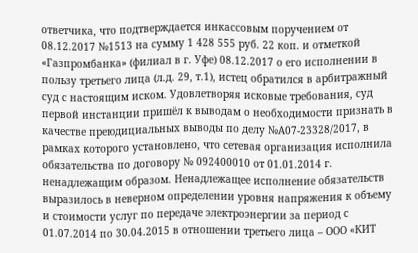ответчика, что подтверждается инкассовым поручением от 08.12.2017 №1513 на сумму 1 428 555 руб. 22 коп. и отметкой «Газпромбанка» (филиал в г. Уфе) 08.12.2017 о его исполнении в пользу третьего лица (л.д. 29, т.1), истец обратился в арбитражный суд с настоящим иском. Удовлетворяя исковые требования, суд первой инстанции пришёл к выводам о необходимости признать в качестве преюдициальных выводы по делу №А07-23328/2017, в рамках которого установлено, что сетевая организация исполнила обязательства по договору № 092400010 от 01.01.2014 г. ненадлежащим образом. Ненадлежащее исполнение обязательств выразилось в неверном определении уровня напряжения к объему и стоимости услуг по передаче электроэнергии за период с 01.07.2014 по 30.04.2015 в отношении третьего лица – ООО «КИТ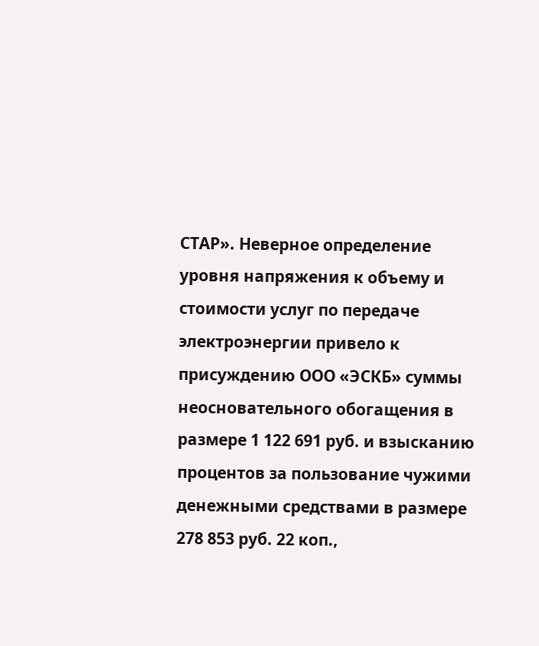СТАР». Неверное определение уровня напряжения к объему и стоимости услуг по передаче электроэнергии привело к присуждению ООО «ЭСКБ» суммы неосновательного обогащения в размере 1 122 691 руб. и взысканию процентов за пользование чужими денежными средствами в размере 278 853 руб. 22 коп.,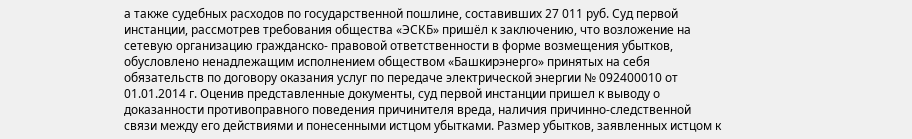а также судебных расходов по государственной пошлине, составивших 27 011 руб. Суд первой инстанции, рассмотрев требования общества «ЭСКБ» пришёл к заключению, что возложение на сетевую организацию гражданско- правовой ответственности в форме возмещения убытков, обусловлено ненадлежащим исполнением обществом «Башкирэнерго» принятых на себя обязательств по договору оказания услуг по передаче электрической энергии № 092400010 от 01.01.2014 г. Оценив представленные документы, суд первой инстанции пришел к выводу о доказанности противоправного поведения причинителя вреда, наличия причинно-следственной связи между его действиями и понесенными истцом убытками. Размер убытков, заявленных истцом к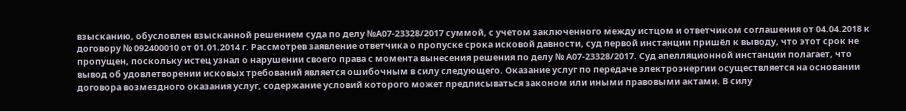взысканию, обусловлен взысканной решением суда по делу №А07-23328/2017 суммой, с учетом заключенного между истцом и ответчиком соглашения от 04.04.2018 к договору № 092400010 от 01.01.2014 г. Рассмотрев заявление ответчика о пропуске срока исковой давности, суд первой инстанции пришёл к выводу, что этот срок не пропущен, поскольку истец узнал о нарушении своего права с момента вынесения решения по делу № А07-23328/2017. Суд апелляционной инстанции полагает, что вывод об удовлетворении исковых требований является ошибочным в силу следующего. Оказание услуг по передаче электроэнергии осуществляется на основании договора возмездного оказания услуг, содержание условий которого может предписываться законом или иными правовыми актами. В силу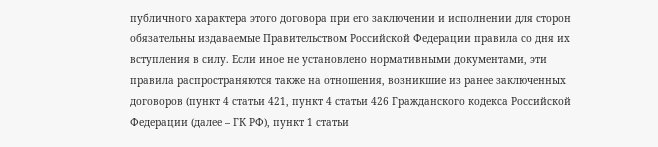публичного характера этого договора при его заключении и исполнении для сторон обязательны издаваемые Правительством Российской Федерации правила со дня их вступления в силу. Если иное не установлено нормативными документами, эти правила распространяются также на отношения, возникшие из ранее заключенных договоров (пункт 4 статьи 421, пункт 4 статьи 426 Гражданского кодекса Российской Федерации (далее – ГК РФ), пункт 1 статьи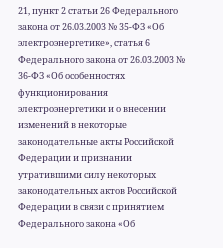21, пункт 2 статьи 26 Федерального закона от 26.03.2003 № 35-ФЗ «Об электроэнергетике», статья 6 Федерального закона от 26.03.2003 № 36-ФЗ «Об особенностях функционирования электроэнергетики и о внесении изменений в некоторые законодательные акты Российской Федерации и признании утратившими силу некоторых законодательных актов Российской Федерации в связи с принятием Федерального закона «Об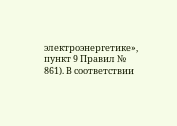электроэнергетике», пункт 9 Правил № 861). В соответствии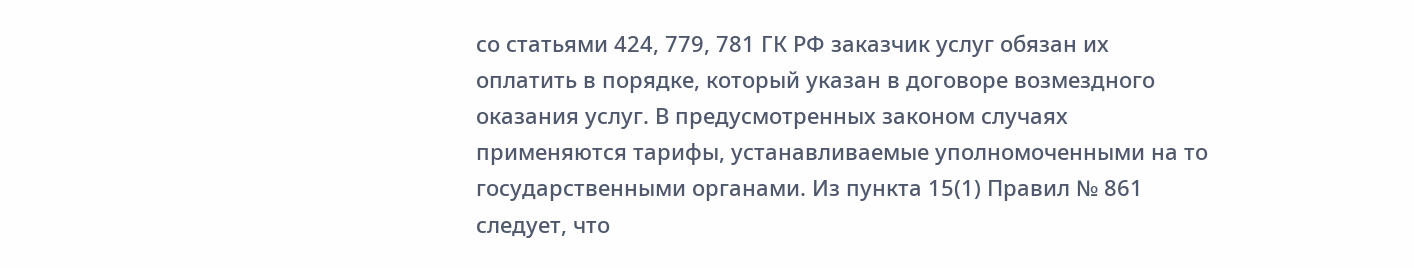со статьями 424, 779, 781 ГК РФ заказчик услуг обязан их оплатить в порядке, который указан в договоре возмездного оказания услуг. В предусмотренных законом случаях применяются тарифы, устанавливаемые уполномоченными на то государственными органами. Из пункта 15(1) Правил № 861 следует, что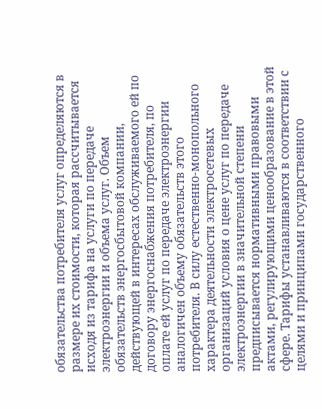обязательства потребителя услуг определяются в размере их стоимости, которая рассчитывается исходя из тарифа на услуги по передаче электроэнергии и объема услуг. Объем обязательств энергосбытовой компании, действующей в интересах обслуживаемого ей по договору энергоснабжения потребителя, по оплате ей услуг по передаче электроэнергии аналогичен объему обязательств этого потребителя. В силу естественно-монопольного характера деятельности электросетевых организаций условия о цене услуг по передаче электроэнергии в значительной степени предписывается нормативными правовыми актами, регулирующими ценообразование в этой сфере. Тарифы устанавливаются в соответствии с целями и принципами государственного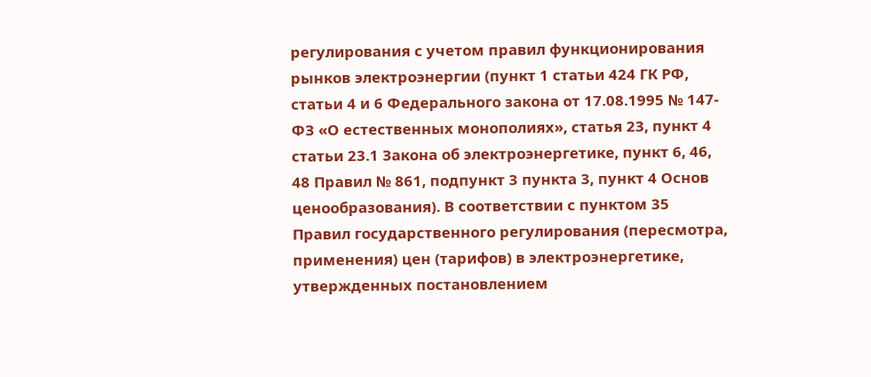регулирования с учетом правил функционирования рынков электроэнергии (пункт 1 статьи 424 ГК РФ, статьи 4 и 6 Федерального закона от 17.08.1995 № 147-ФЗ «О естественных монополиях», статья 23, пункт 4 статьи 23.1 Закона об электроэнергетике, пункт 6, 46, 48 Правил № 861, подпункт 3 пункта 3, пункт 4 Основ ценообразования). В соответствии с пунктом 35 Правил государственного регулирования (пересмотра, применения) цен (тарифов) в электроэнергетике, утвержденных постановлением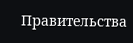Правительства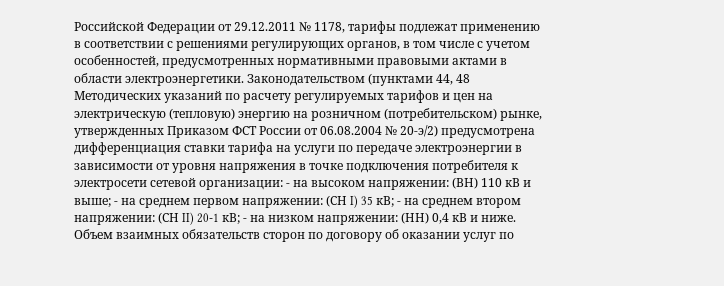Российской Федерации от 29.12.2011 № 1178, тарифы подлежат применению в соответствии с решениями регулирующих органов, в том числе с учетом особенностей, предусмотренных нормативными правовыми актами в области электроэнергетики. Законодательством (пунктами 44, 48 Методических указаний по расчету регулируемых тарифов и цен на электрическую (тепловую) энергию на розничном (потребительском) рынке, утвержденных Приказом ФСТ России от 06.08.2004 № 20-э/2) предусмотрена дифференциация ставки тарифа на услуги по передаче электроэнергии в зависимости от уровня напряжения в точке подключения потребителя к электросети сетевой организации: - на высоком напряжении: (ВН) 110 кВ и выше; - на среднем первом напряжении: (СН I) 35 кВ; - на среднем втором напряжении: (СН II) 20-1 кВ; - на низком напряжении: (НН) 0,4 кВ и ниже. Объем взаимных обязательств сторон по договору об оказании услуг по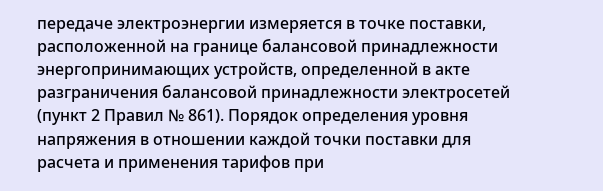передаче электроэнергии измеряется в точке поставки, расположенной на границе балансовой принадлежности энергопринимающих устройств, определенной в акте разграничения балансовой принадлежности электросетей (пункт 2 Правил № 861). Порядок определения уровня напряжения в отношении каждой точки поставки для расчета и применения тарифов при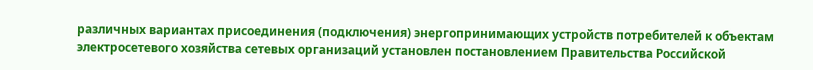различных вариантах присоединения (подключения) энергопринимающих устройств потребителей к объектам электросетевого хозяйства сетевых организаций установлен постановлением Правительства Российской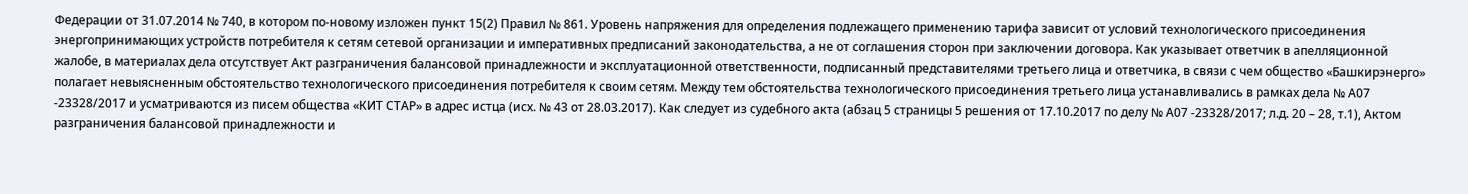Федерации от 31.07.2014 № 740, в котором по-новому изложен пункт 15(2) Правил № 861. Уровень напряжения для определения подлежащего применению тарифа зависит от условий технологического присоединения энергопринимающих устройств потребителя к сетям сетевой организации и императивных предписаний законодательства, а не от соглашения сторон при заключении договора. Как указывает ответчик в апелляционной жалобе, в материалах дела отсутствует Акт разграничения балансовой принадлежности и эксплуатационной ответственности, подписанный представителями третьего лица и ответчика, в связи с чем общество «Башкирэнерго» полагает невыясненным обстоятельство технологического присоединения потребителя к своим сетям. Между тем обстоятельства технологического присоединения третьего лица устанавливались в рамках дела № А07 -23328/2017 и усматриваются из писем общества «КИТ СТАР» в адрес истца (исх. № 43 от 28.03.2017). Как следует из судебного акта (абзац 5 страницы 5 решения от 17.10.2017 по делу № А07 -23328/2017; л.д. 20 – 28, т.1), Актом разграничения балансовой принадлежности и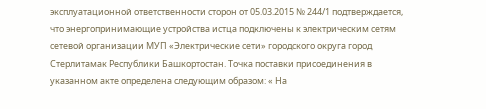эксплуатационной ответственности сторон от 05.03.2015 № 244/1 подтверждается, что энергопринимающие устройства истца подключены к электрическим сетям сетевой организации МУП «Электрические сети» городского округа город Стерлитамак Республики Башкортостан. Точка поставки присоединения в указанном акте определена следующим образом: « На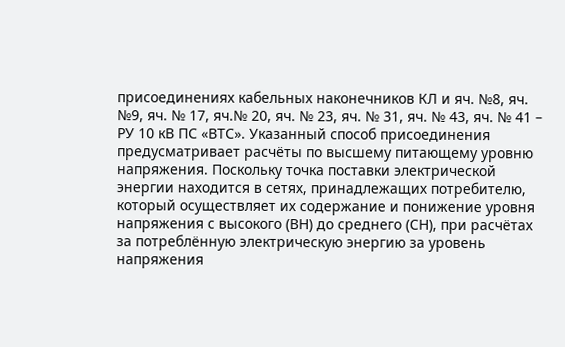присоединениях кабельных наконечников КЛ и яч. №8, яч. №9, яч. № 17, яч.№ 20, яч. № 23, яч. № 31, яч. № 43, яч. № 41 – РУ 10 кВ ПС «ВТС». Указанный способ присоединения предусматривает расчёты по высшему питающему уровню напряжения. Поскольку точка поставки электрической энергии находится в сетях, принадлежащих потребителю, который осуществляет их содержание и понижение уровня напряжения с высокого (ВН) до среднего (СН), при расчётах за потреблённую электрическую энергию за уровень напряжения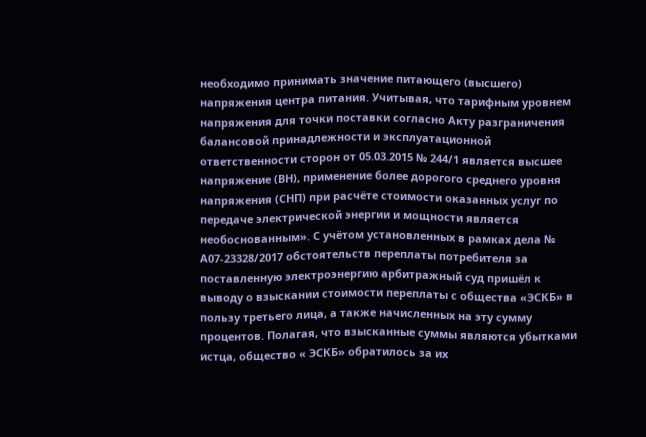необходимо принимать значение питающего (высшего) напряжения центра питания. Учитывая, что тарифным уровнем напряжения для точки поставки согласно Акту разграничения балансовой принадлежности и эксплуатационной ответственности сторон от 05.03.2015 № 244/1 является высшее напряжение (ВН), применение более дорогого среднего уровня напряжения (СНП) при расчёте стоимости оказанных услуг по передаче электрической энергии и мощности является необоснованным». С учётом установленных в рамках дела № А07-23328/2017 обстоятельств переплаты потребителя за поставленную электроэнергию арбитражный суд пришёл к выводу о взыскании стоимости переплаты с общества «ЭСКБ» в пользу третьего лица, а также начисленных на эту сумму процентов. Полагая, что взысканные суммы являются убытками истца, общество « ЭСКБ» обратилось за их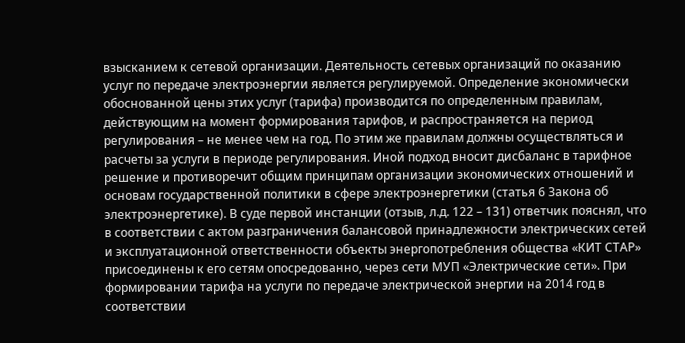взысканием к сетевой организации. Деятельность сетевых организаций по оказанию услуг по передаче электроэнергии является регулируемой. Определение экономически обоснованной цены этих услуг (тарифа) производится по определенным правилам, действующим на момент формирования тарифов, и распространяется на период регулирования – не менее чем на год. По этим же правилам должны осуществляться и расчеты за услуги в периоде регулирования. Иной подход вносит дисбаланс в тарифное решение и противоречит общим принципам организации экономических отношений и основам государственной политики в сфере электроэнергетики (статья 6 Закона об электроэнергетике). В суде первой инстанции (отзыв, л.д. 122 – 131) ответчик пояснял, что в соответствии с актом разграничения балансовой принадлежности электрических сетей и эксплуатационной ответственности объекты энергопотребления общества «КИТ СТАР» присоединены к его сетям опосредованно, через сети МУП «Электрические сети». При формировании тарифа на услуги по передаче электрической энергии на 2014 год в соответствии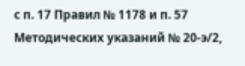с п. 17 Правил № 1178 и п. 57 Методических указаний № 20-э/2,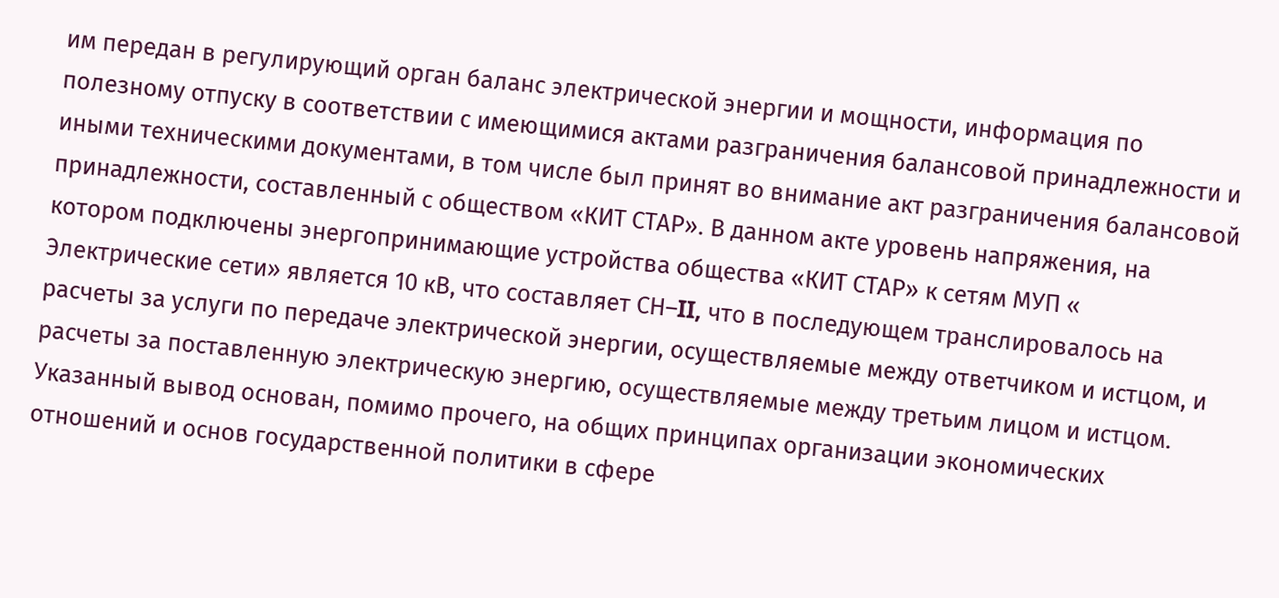им передан в регулирующий орган баланс электрической энергии и мощности, информация по полезному отпуску в соответствии с имеющимися актами разграничения балансовой принадлежности и иными техническими документами, в том числе был принят во внимание акт разграничения балансовой принадлежности, составленный с обществом «КИТ СТАР». В данном акте уровень напряжения, на котором подключены энергопринимающие устройства общества «КИТ СТАР» к сетям МУП « Электрические сети» является 10 кВ, что составляет СН–II, что в последующем транслировалось на расчеты за услуги по передаче электрической энергии, осуществляемые между ответчиком и истцом, и расчеты за поставленную электрическую энергию, осуществляемые между третьим лицом и истцом. Указанный вывод основан, помимо прочего, на общих принципах организации экономических отношений и основ государственной политики в сфере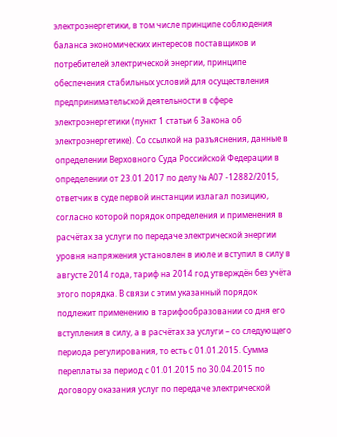электроэнергетики, в том числе принципе соблюдения баланса экономических интересов поставщиков и потребителей электрической энергии, принципе обеспечения стабильных условий для осуществления предпринимательской деятельности в сфере электроэнергетики (пункт 1 статьи 6 Закона об электроэнергетике). Со ссылкой на разъяснения, данные в определении Верховного Суда Российской Федерации в определении от 23.01.2017 по делу № А07 -12882/2015, ответчик в суде первой инстанции излагал позицию, согласно которой порядок определения и применения в расчётах за услуги по передаче электрической энергии уровня напряжения установлен в июле и вступил в силу в августе 2014 года, тариф на 2014 год утверждён без учёта этого порядка. В связи с этим указанный порядок подлежит применению в тарифообразовании со дня его вступления в силу, а в расчётах за услуги – со следующего периода регулирования, то есть с 01.01.2015. Сумма переплаты за период с 01.01.2015 по 30.04.2015 по договору оказания услуг по передаче электрической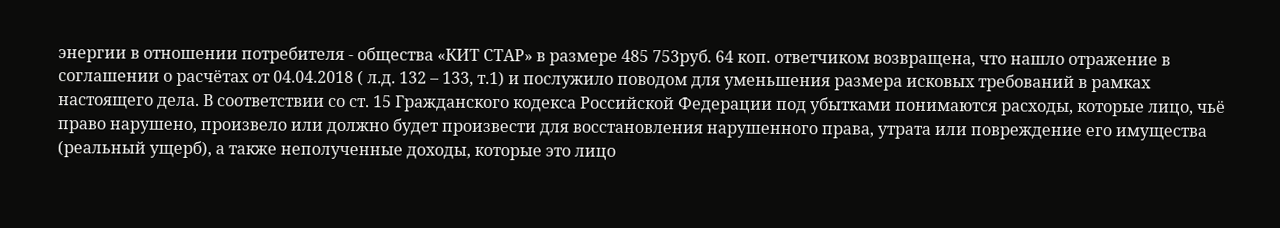энергии в отношении потребителя - общества «КИТ СТАР» в размере 485 753руб. 64 коп. ответчиком возвращена, что нашло отражение в соглашении о расчётах от 04.04.2018 ( л.д. 132 – 133, т.1) и послужило поводом для уменьшения размера исковых требований в рамках настоящего дела. В соответствии со ст. 15 Гражданского кодекса Российской Федерации под убытками понимаются расходы, которые лицо, чьё право нарушено, произвело или должно будет произвести для восстановления нарушенного права, утрата или повреждение его имущества (реальный ущерб), а также неполученные доходы, которые это лицо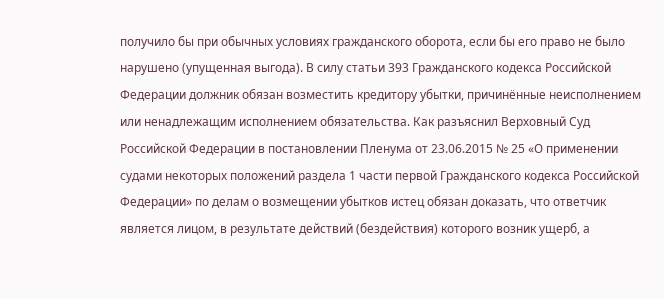получило бы при обычных условиях гражданского оборота, если бы его право не было нарушено (упущенная выгода). В силу статьи 393 Гражданского кодекса Российской Федерации должник обязан возместить кредитору убытки, причинённые неисполнением или ненадлежащим исполнением обязательства. Как разъяснил Верховный Суд Российской Федерации в постановлении Пленума от 23.06.2015 № 25 «О применении судами некоторых положений раздела 1 части первой Гражданского кодекса Российской Федерации» по делам о возмещении убытков истец обязан доказать, что ответчик является лицом, в результате действий (бездействия) которого возник ущерб, а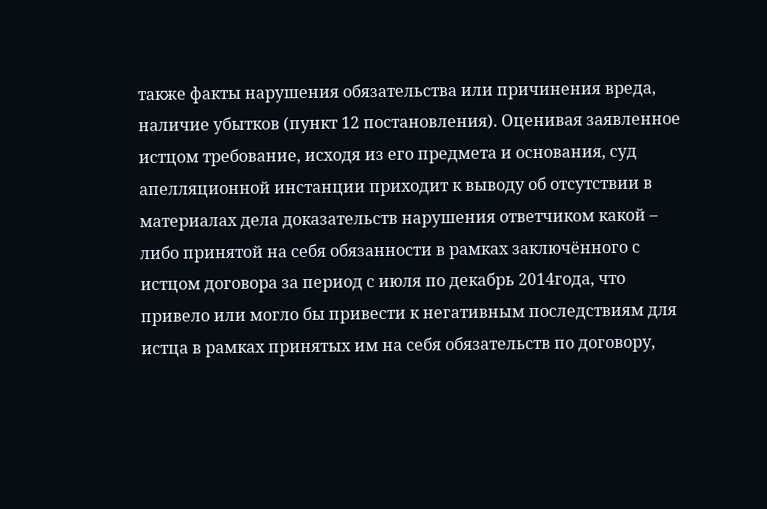также факты нарушения обязательства или причинения вреда, наличие убытков (пункт 12 постановления). Оценивая заявленное истцом требование, исходя из его предмета и основания, суд апелляционной инстанции приходит к выводу об отсутствии в материалах дела доказательств нарушения ответчиком какой – либо принятой на себя обязанности в рамках заключённого с истцом договора за период с июля по декабрь 2014года, что привело или могло бы привести к негативным последствиям для истца в рамках принятых им на себя обязательств по договору,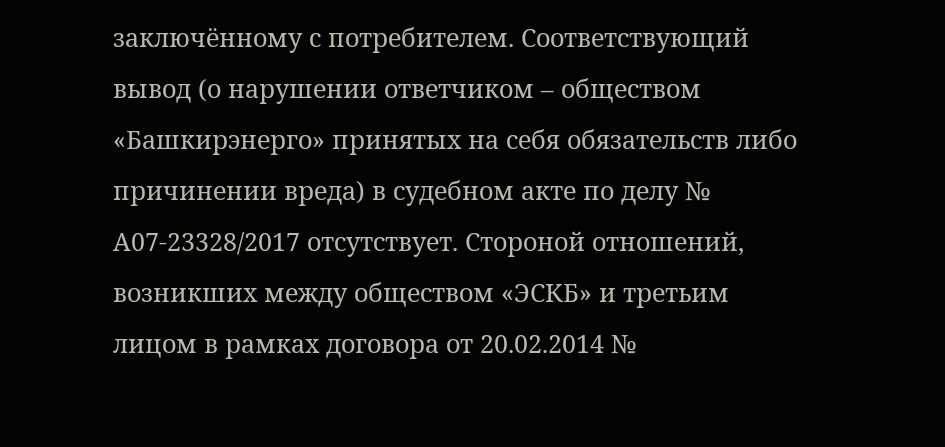заключённому с потребителем. Соответствующий вывод (о нарушении ответчиком – обществом «Башкирэнерго» принятых на себя обязательств либо причинении вреда) в судебном акте по делу № А07-23328/2017 отсутствует. Стороной отношений, возникших между обществом «ЭСКБ» и третьим лицом в рамках договора от 20.02.2014 №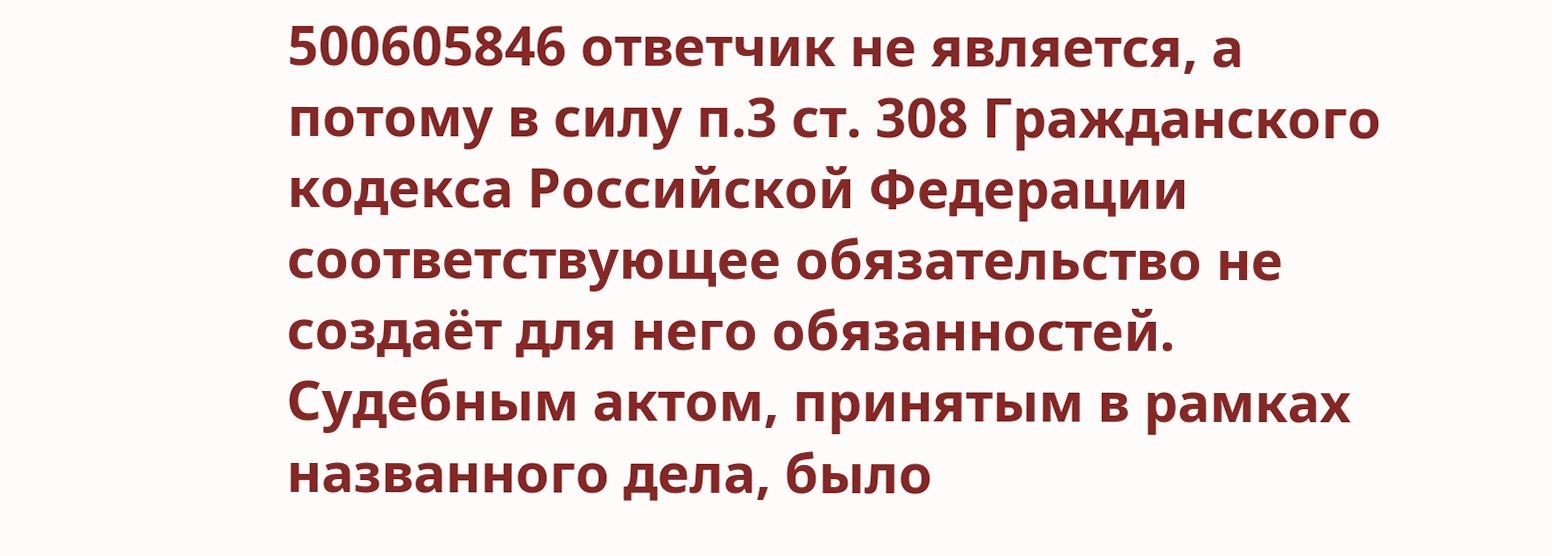500605846 ответчик не является, а потому в силу п.3 ст. 308 Гражданского кодекса Российской Федерации соответствующее обязательство не создаёт для него обязанностей. Судебным актом, принятым в рамках названного дела, было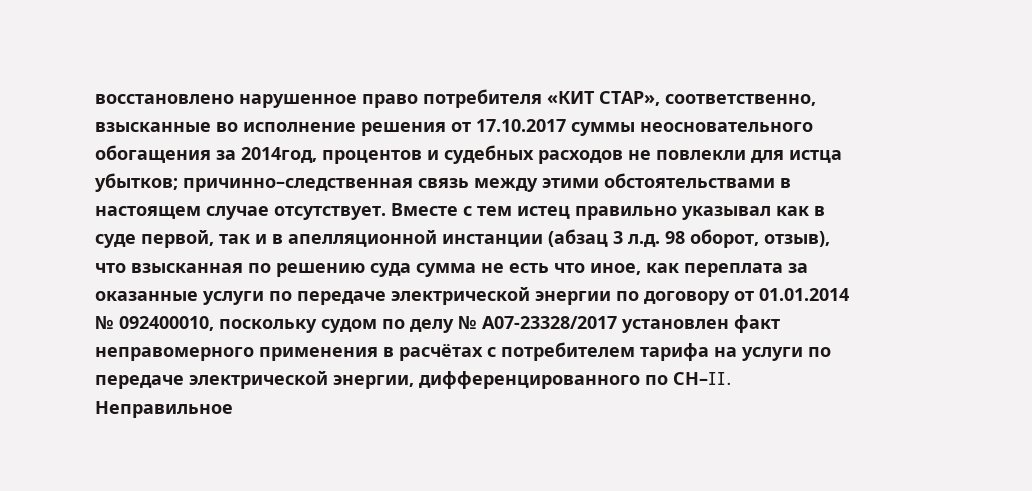восстановлено нарушенное право потребителя «КИТ СТАР», соответственно, взысканные во исполнение решения от 17.10.2017 суммы неосновательного обогащения за 2014год, процентов и судебных расходов не повлекли для истца убытков; причинно–следственная связь между этими обстоятельствами в настоящем случае отсутствует. Вместе с тем истец правильно указывал как в суде первой, так и в апелляционной инстанции (абзац 3 л.д. 98 оборот, отзыв), что взысканная по решению суда сумма не есть что иное, как переплата за оказанные услуги по передаче электрической энергии по договору от 01.01.2014 № 092400010, поскольку судом по делу № А07-23328/2017 установлен факт неправомерного применения в расчётах с потребителем тарифа на услуги по передаче электрической энергии, дифференцированного по СН–II. Неправильное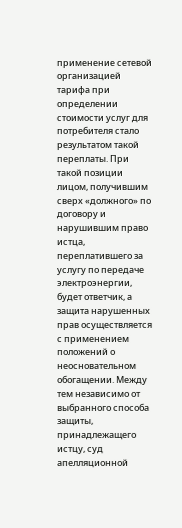применение сетевой организацией тарифа при определении стоимости услуг для потребителя стало результатом такой переплаты. При такой позиции лицом, получившим сверх «должного» по договору и нарушившим право истца, переплатившего за услугу по передаче электроэнергии, будет ответчик, а защита нарушенных прав осуществляется с применением положений о неосновательном обогащении. Между тем независимо от выбранного способа защиты, принадлежащего истцу, суд апелляционной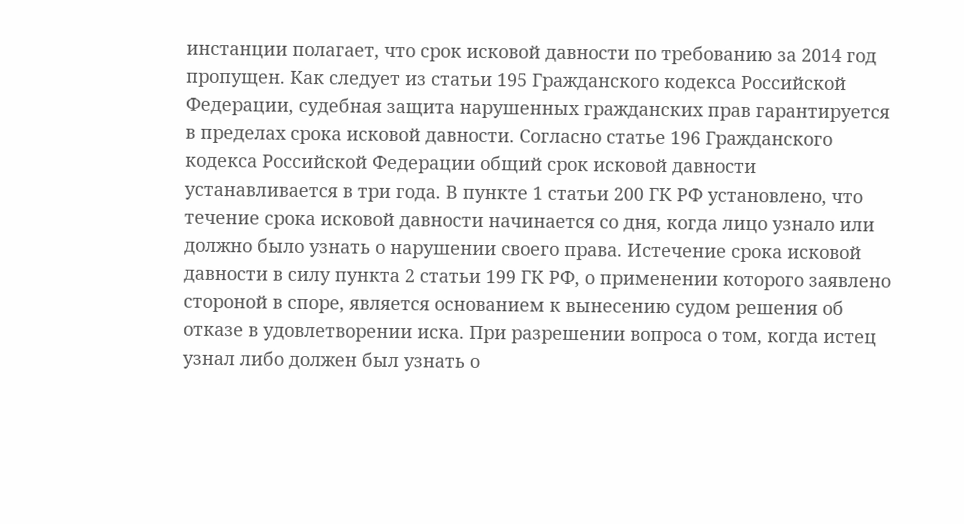инстанции полагает, что срок исковой давности по требованию за 2014 год пропущен. Как следует из статьи 195 Гражданского кодекса Российской Федерации, судебная защита нарушенных гражданских прав гарантируется в пределах срока исковой давности. Согласно статье 196 Гражданского кодекса Российской Федерации общий срок исковой давности устанавливается в три года. В пункте 1 статьи 200 ГК РФ установлено, что течение срока исковой давности начинается со дня, когда лицо узнало или должно было узнать о нарушении своего права. Истечение срока исковой давности в силу пункта 2 статьи 199 ГК РФ, о применении которого заявлено стороной в споре, является основанием к вынесению судом решения об отказе в удовлетворении иска. При разрешении вопроса о том, когда истец узнал либо должен был узнать о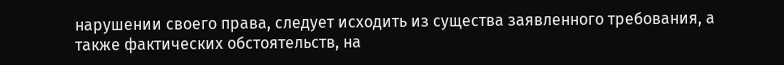нарушении своего права, следует исходить из существа заявленного требования, а также фактических обстоятельств, на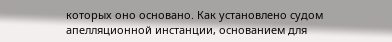которых оно основано. Как установлено судом апелляционной инстанции, основанием для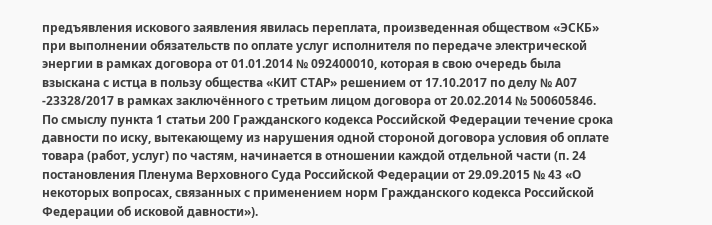предъявления искового заявления явилась переплата, произведенная обществом «ЭСКБ» при выполнении обязательств по оплате услуг исполнителя по передаче электрической энергии в рамках договора от 01.01.2014 № 092400010, которая в свою очередь была взыскана с истца в пользу общества «КИТ СТАР» решением от 17.10.2017 по делу № А07 -23328/2017 в рамках заключённого с третьим лицом договора от 20.02.2014 № 500605846. По смыслу пункта 1 статьи 200 Гражданского кодекса Российской Федерации течение срока давности по иску, вытекающему из нарушения одной стороной договора условия об оплате товара (работ, услуг) по частям, начинается в отношении каждой отдельной части (п. 24 постановления Пленума Верховного Суда Российской Федерации от 29.09.2015 № 43 «О некоторых вопросах, связанных с применением норм Гражданского кодекса Российской Федерации об исковой давности»).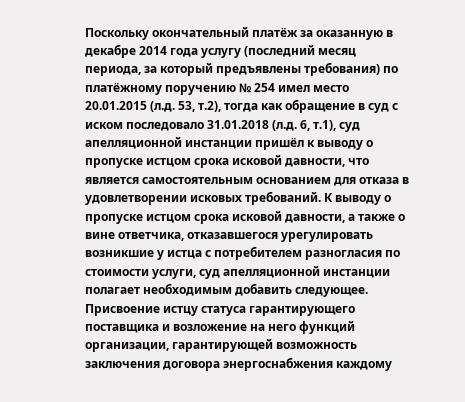Поскольку окончательный платёж за оказанную в декабре 2014 года услугу (последний месяц периода, за который предъявлены требования) по платёжному поручению № 254 имел место 20.01.2015 (л.д. 53, т.2), тогда как обращение в суд с иском последовало 31.01.2018 (л.д. 6, т.1), суд апелляционной инстанции пришёл к выводу о пропуске истцом срока исковой давности, что является самостоятельным основанием для отказа в удовлетворении исковых требований. К выводу о пропуске истцом срока исковой давности, а также о вине ответчика, отказавшегося урегулировать возникшие у истца с потребителем разногласия по стоимости услуги, суд апелляционной инстанции полагает необходимым добавить следующее. Присвоение истцу статуса гарантирующего поставщика и возложение на него функций организации, гарантирующей возможность заключения договора энергоснабжения каждому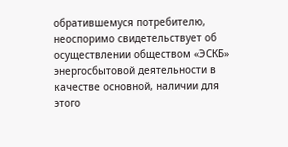обратившемуся потребителю, неоспоримо свидетельствует об осуществлении обществом «ЭСКБ» энергосбытовой деятельности в качестве основной, наличии для этого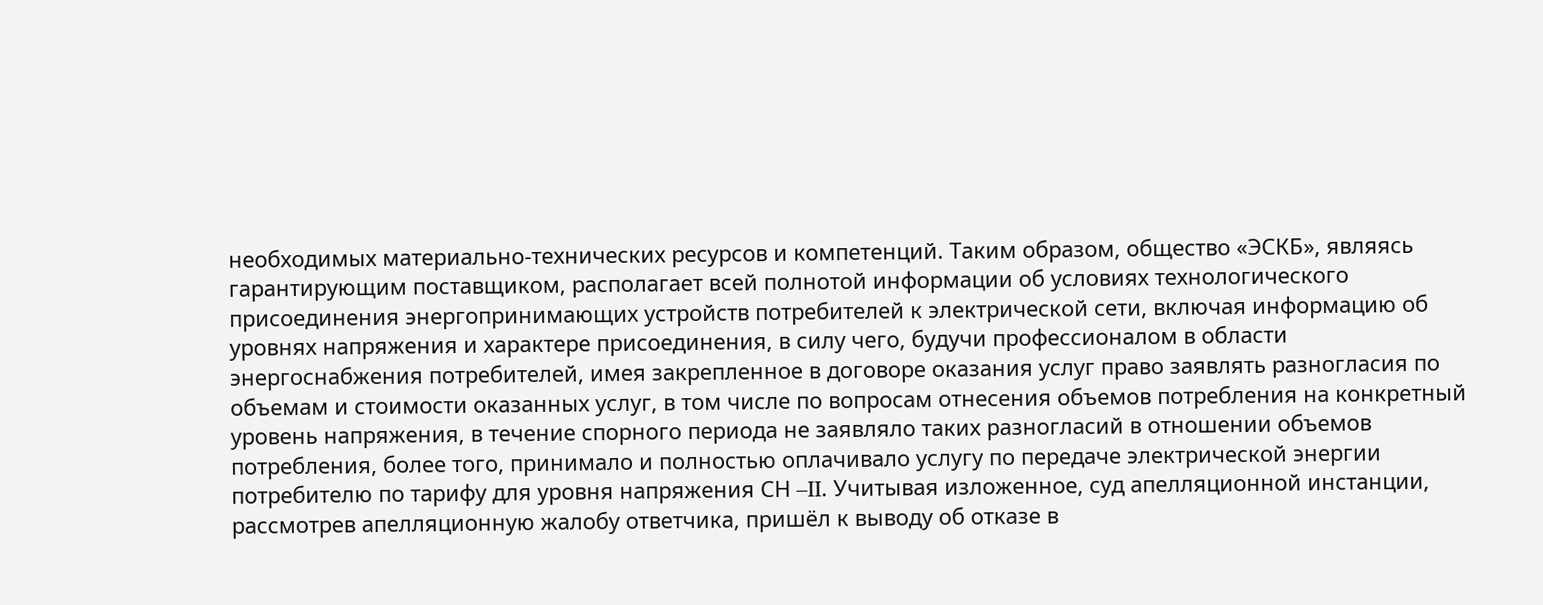необходимых материально-технических ресурсов и компетенций. Таким образом, общество «ЭСКБ», являясь гарантирующим поставщиком, располагает всей полнотой информации об условиях технологического присоединения энергопринимающих устройств потребителей к электрической сети, включая информацию об уровнях напряжения и характере присоединения, в силу чего, будучи профессионалом в области энергоснабжения потребителей, имея закрепленное в договоре оказания услуг право заявлять разногласия по объемам и стоимости оказанных услуг, в том числе по вопросам отнесения объемов потребления на конкретный уровень напряжения, в течение спорного периода не заявляло таких разногласий в отношении объемов потребления, более того, принимало и полностью оплачивало услугу по передаче электрической энергии потребителю по тарифу для уровня напряжения СН –II. Учитывая изложенное, суд апелляционной инстанции, рассмотрев апелляционную жалобу ответчика, пришёл к выводу об отказе в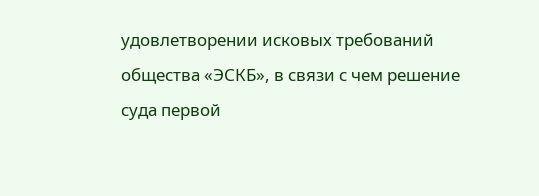удовлетворении исковых требований общества «ЭСКБ», в связи с чем решение суда первой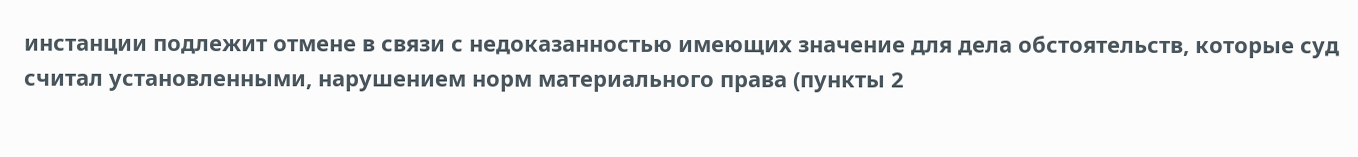инстанции подлежит отмене в связи с недоказанностью имеющих значение для дела обстоятельств, которые суд считал установленными, нарушением норм материального права (пункты 2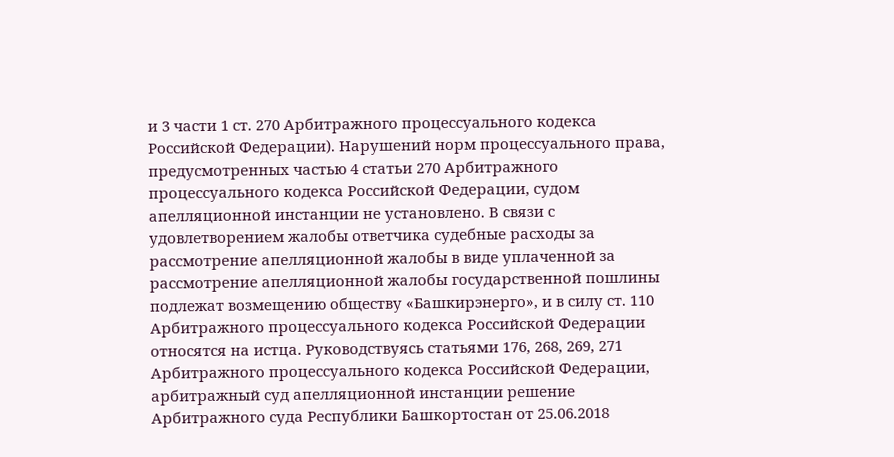и 3 части 1 ст. 270 Арбитражного процессуального кодекса Российской Федерации). Нарушений норм процессуального права, предусмотренных частью 4 статьи 270 Арбитражного процессуального кодекса Российской Федерации, судом апелляционной инстанции не установлено. В связи с удовлетворением жалобы ответчика судебные расходы за рассмотрение апелляционной жалобы в виде уплаченной за рассмотрение апелляционной жалобы государственной пошлины подлежат возмещению обществу «Башкирэнерго», и в силу ст. 110 Арбитражного процессуального кодекса Российской Федерации относятся на истца. Руководствуясь статьями 176, 268, 269, 271 Арбитражного процессуального кодекса Российской Федерации, арбитражный суд апелляционной инстанции решение Арбитражного суда Республики Башкортостан от 25.06.2018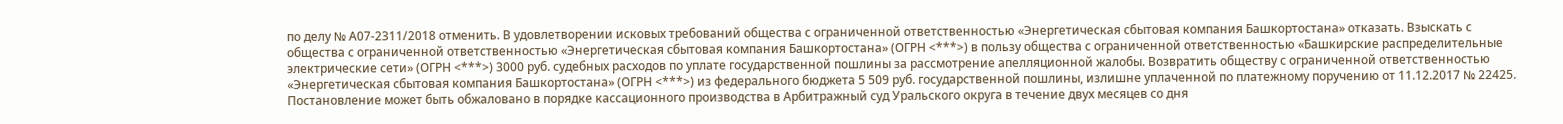по делу № А07-2311/2018 отменить. В удовлетворении исковых требований общества с ограниченной ответственностью «Энергетическая сбытовая компания Башкортостана» отказать. Взыскать с общества с ограниченной ответственностью «Энергетическая сбытовая компания Башкортостана» (ОГРН <***>) в пользу общества с ограниченной ответственностью «Башкирские распределительные электрические сети» (ОГРН <***>) 3000 руб. судебных расходов по уплате государственной пошлины за рассмотрение апелляционной жалобы. Возвратить обществу с ограниченной ответственностью «Энергетическая сбытовая компания Башкортостана» (ОГРН <***>) из федерального бюджета 5 509 руб. государственной пошлины, излишне уплаченной по платежному поручению от 11.12.2017 № 22425. Постановление может быть обжаловано в порядке кассационного производства в Арбитражный суд Уральского округа в течение двух месяцев со дня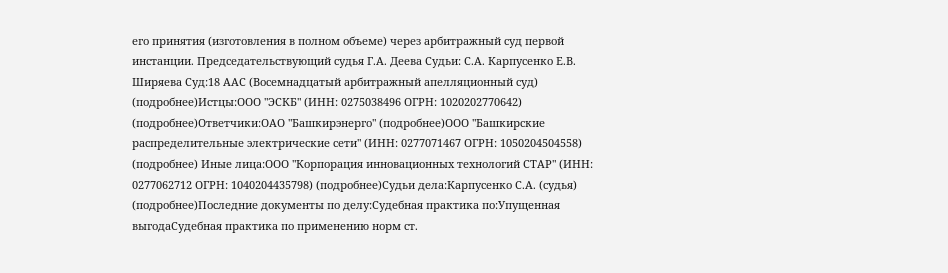его принятия (изготовления в полном объеме) через арбитражный суд первой инстанции. Председательствующий судья Г.А. Деева Судьи: С.А. Карпусенко Е.В. Ширяева Суд:18 ААС (Восемнадцатый арбитражный апелляционный суд) (подробнее)Истцы:ООО "ЭСКБ" (ИНН: 0275038496 ОГРН: 1020202770642) (подробнее)Ответчики:ОАО "Башкирэнерго" (подробнее)ООО "Башкирские распределительные электрические сети" (ИНН: 0277071467 ОГРН: 1050204504558) (подробнее) Иные лица:ООО "Корпорация инновационных технологий СТАР" (ИНН: 0277062712 ОГРН: 1040204435798) (подробнее)Судьи дела:Карпусенко С.А. (судья) (подробнее)Последние документы по делу:Судебная практика по:Упущенная выгодаСудебная практика по применению норм ст.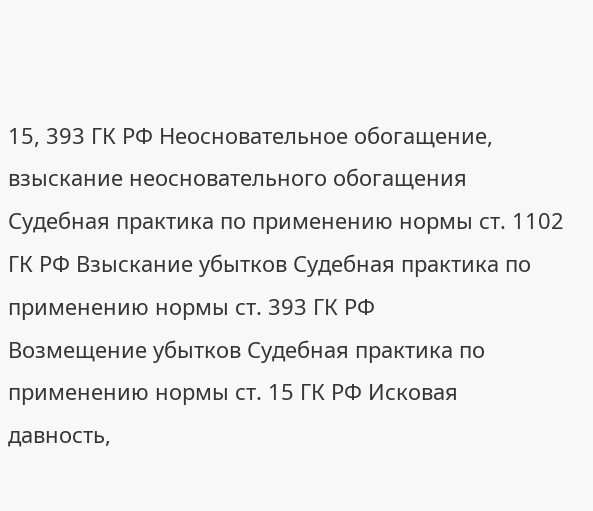15, 393 ГК РФ Неосновательное обогащение, взыскание неосновательного обогащения Судебная практика по применению нормы ст. 1102 ГК РФ Взыскание убытков Судебная практика по применению нормы ст. 393 ГК РФ
Возмещение убытков Судебная практика по применению нормы ст. 15 ГК РФ Исковая давность,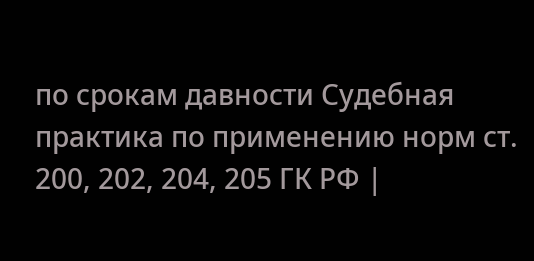по срокам давности Судебная практика по применению норм ст. 200, 202, 204, 205 ГК РФ |